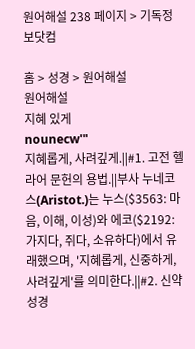원어해설 238 페이지 > 기독정보닷컴

홈 > 성경 > 원어해설
원어해설
지혜 있게
nounecw'"
지혜롭게, 사려깊게.||#1. 고전 헬라어 문헌의 용법.||부사 누네코스(Aristot.)는 누스($3563: 마음, 이해, 이성)와 에코($2192: 가지다, 쥐다, 소유하다)에서 유래했으며, '지혜롭게, 신중하게, 사려깊게'를 의미한다.||#2. 신약성경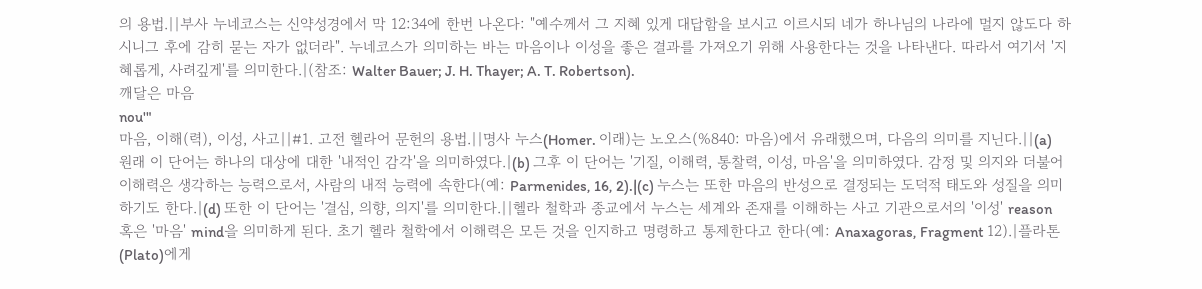의 용법.||부사 누네코스는 신약성경에서 막 12:34에 한번 나온다: "예수께서 그 지혜 있게 대답함을 보시고 이르시되 네가 하나님의 나라에 멀지 않도다 하시니그 후에 감히 묻는 자가 없더라". 누네코스가 의미하는 바는 마음이나 이성을 좋은 결과를 가져오기 위해 사용한다는 것을 나타낸다. 따라서 여기서 '지혜롭게, 사려깊게'를 의미한다.|(참조: Walter Bauer; J. H. Thayer; A. T. Robertson).
깨달은 마음
nou'"
마음, 이해(력), 이성, 사고||#1. 고전 헬라어 문헌의 용법.||명사 누스(Homer. 이래)는 노오스(%840: 마음)에서 유래했으며, 다음의 의미를 지닌다.||(a) 원래 이 단어는 하나의 대상에 대한 '내적인 감각'을 의미하였다.|(b) 그후 이 단어는 '기질, 이해력, 통찰력, 이성, 마음'을 의미하였다. 감정 및 의지와 더불어 이해력은 생각하는 능력으로서, 사람의 내적 능력에 속한다(예: Parmenides, 16, 2).|(c) 누스는 또한 마음의 반성으로 결정되는 도덕적 태도와 성질을 의미하기도 한다.|(d) 또한 이 단어는 '결심, 의향, 의지'를 의미한다.||헬라 철학과 종교에서 누스는 세계와 존재를 이해하는 사고 기관으로서의 '이성' reason 혹은 '마음' mind을 의미하게 된다. 초기 헬라 철학에서 이해력은 모든 것을 인지하고 명령하고 통제한다고 한다(예: Anaxagoras, Fragment 12).|플라톤(Plato)에게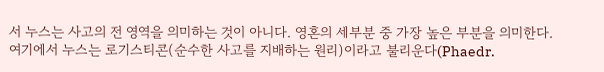서 누스는 사고의 전 영역을 의미하는 것이 아니다. 영혼의 세부분 중 가장 높은 부분을 의미한다. 여기에서 누스는 로기스티콘(순수한 사고를 지배하는 원리)이라고 불리운다(Phaedr.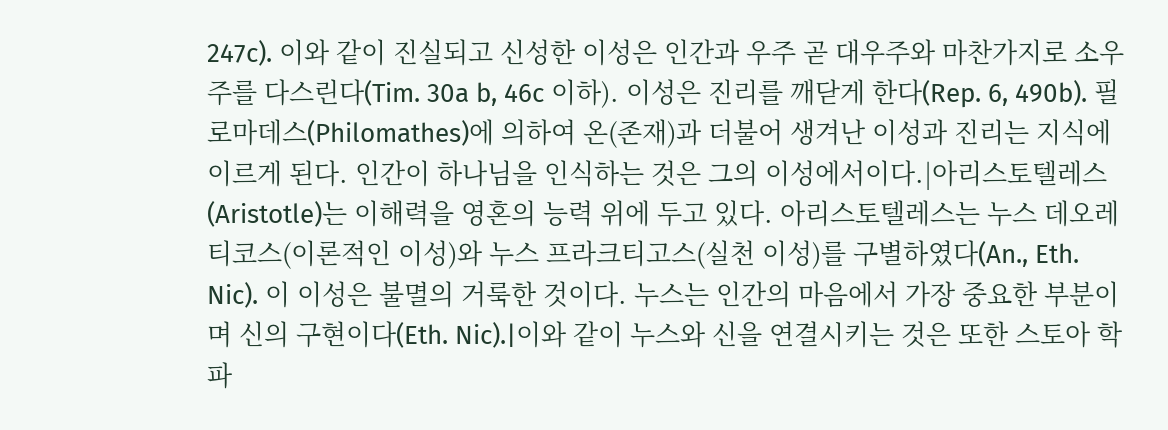247c). 이와 같이 진실되고 신성한 이성은 인간과 우주 곧 대우주와 마찬가지로 소우주를 다스린다(Tim. 30a b, 46c 이하). 이성은 진리를 깨닫게 한다(Rep. 6, 490b). 필로마데스(Philomathes)에 의하여 온(존재)과 더불어 생겨난 이성과 진리는 지식에 이르게 된다. 인간이 하나님을 인식하는 것은 그의 이성에서이다.|아리스토텔레스(Aristotle)는 이해력을 영혼의 능력 위에 두고 있다. 아리스토텔레스는 누스 데오레티코스(이론적인 이성)와 누스 프라크티고스(실천 이성)를 구별하였다(An., Eth. Nic). 이 이성은 불멸의 거룩한 것이다. 누스는 인간의 마음에서 가장 중요한 부분이며 신의 구현이다(Eth. Nic).|이와 같이 누스와 신을 연결시키는 것은 또한 스토아 학파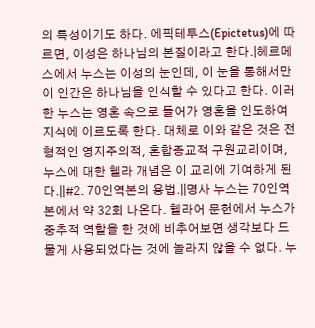의 특성이기도 하다. 에픽테투스(Epictetus)에 따르면, 이성은 하나님의 본질이라고 한다.|헤르메스에서 누스는 이성의 눈인데, 이 눈을 통해서만이 인간은 하나님을 인식할 수 있다고 한다. 이러한 누스는 영혼 속으로 들어가 영혼을 인도하여 지식에 이르도록 한다. 대체로 이와 같은 것은 전형적인 영지주의적, 혼합종교적 구원교리이며, 누스에 대한 헬라 개념은 이 교리에 기여하게 된다.||#2. 70인역본의 용법.||명사 누스는 70인역본에서 약 32회 나온다. 헬라어 문헌에서 누스가 중추적 역할을 한 것에 비추어보면 생각보다 드물게 사용되었다는 것에 놀라지 않을 수 없다. 누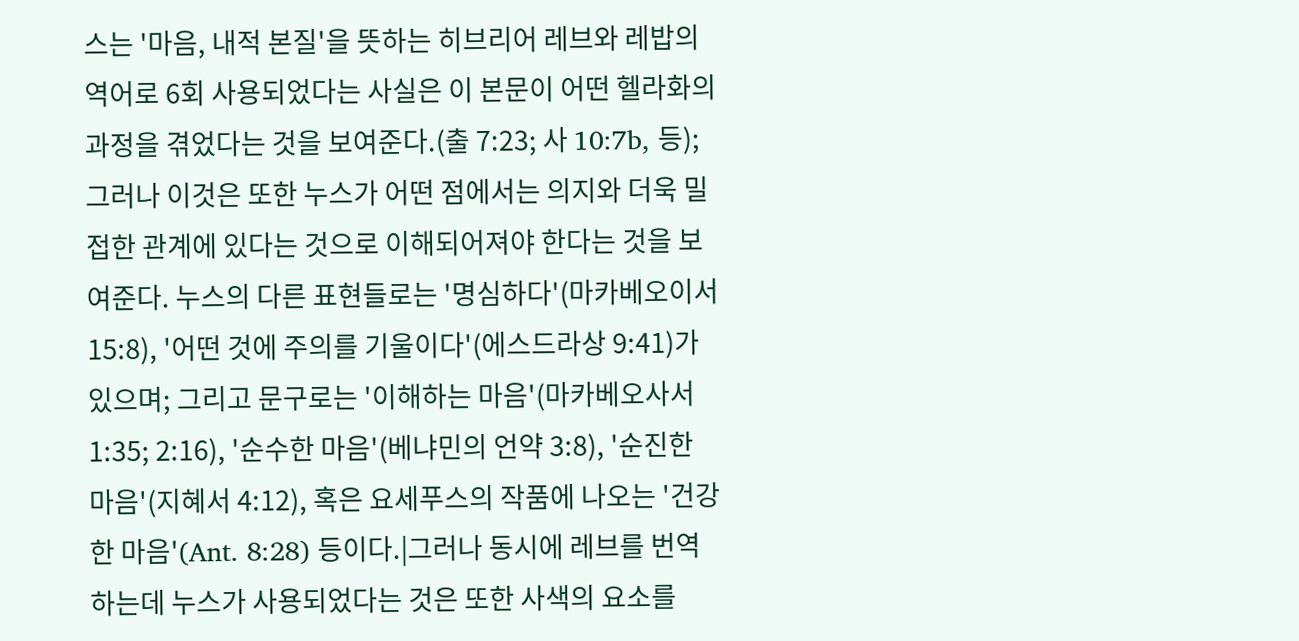스는 '마음, 내적 본질'을 뜻하는 히브리어 레브와 레밥의 역어로 6회 사용되었다는 사실은 이 본문이 어떤 헬라화의 과정을 겪었다는 것을 보여준다.(출 7:23; 사 10:7b, 등); 그러나 이것은 또한 누스가 어떤 점에서는 의지와 더욱 밀접한 관계에 있다는 것으로 이해되어져야 한다는 것을 보여준다. 누스의 다른 표현들로는 '명심하다'(마카베오이서 15:8), '어떤 것에 주의를 기울이다'(에스드라상 9:41)가 있으며; 그리고 문구로는 '이해하는 마음'(마카베오사서 1:35; 2:16), '순수한 마음'(베냐민의 언약 3:8), '순진한 마음'(지혜서 4:12), 혹은 요세푸스의 작품에 나오는 '건강한 마음'(Ant. 8:28) 등이다.|그러나 동시에 레브를 번역하는데 누스가 사용되었다는 것은 또한 사색의 요소를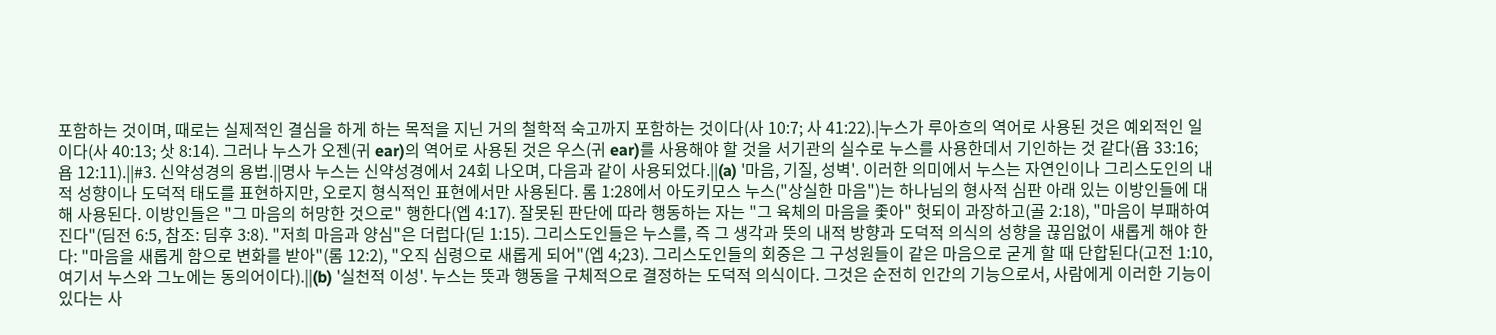포함하는 것이며, 때로는 실제적인 결심을 하게 하는 목적을 지닌 거의 철학적 숙고까지 포함하는 것이다(사 10:7; 사 41:22).|누스가 루아흐의 역어로 사용된 것은 예외적인 일이다(사 40:13; 삿 8:14). 그러나 누스가 오젠(귀 ear)의 역어로 사용된 것은 우스(귀 ear)를 사용해야 할 것을 서기관의 실수로 누스를 사용한데서 기인하는 것 같다(욥 33:16; 욥 12:11).||#3. 신약성경의 용법.||명사 누스는 신약성경에서 24회 나오며, 다음과 같이 사용되었다.||(a) '마음, 기질, 성벽'. 이러한 의미에서 누스는 자연인이나 그리스도인의 내적 성향이나 도덕적 태도를 표현하지만, 오로지 형식적인 표현에서만 사용된다. 롬 1:28에서 아도키모스 누스("상실한 마음")는 하나님의 형사적 심판 아래 있는 이방인들에 대해 사용된다. 이방인들은 "그 마음의 허망한 것으로" 행한다(엡 4:17). 잘못된 판단에 따라 행동하는 자는 "그 육체의 마음을 좇아" 헛되이 과장하고(골 2:18), "마음이 부패하여 진다"(딤전 6:5, 참조: 딤후 3:8). "저희 마음과 양심"은 더럽다(딛 1:15). 그리스도인들은 누스를, 즉 그 생각과 뜻의 내적 방향과 도덕적 의식의 성향을 끊임없이 새롭게 해야 한다: "마음을 새롭게 함으로 변화를 받아"(롬 12:2), "오직 심령으로 새롭게 되어"(엡 4;23). 그리스도인들의 회중은 그 구성원들이 같은 마음으로 굳게 할 때 단합된다(고전 1:10, 여기서 누스와 그노에는 동의어이다).||(b) '실천적 이성'. 누스는 뜻과 행동을 구체적으로 결정하는 도덕적 의식이다. 그것은 순전히 인간의 기능으로서, 사람에게 이러한 기능이 있다는 사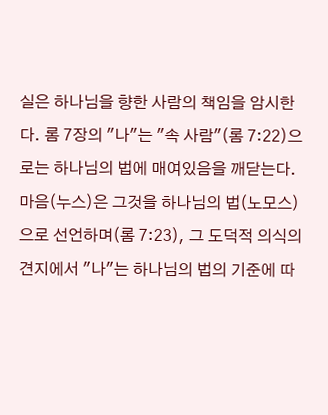실은 하나님을 향한 사람의 책임을 암시한다. 롬 7장의 "나"는 "속 사람"(롬 7:22)으로는 하나님의 법에 매여있음을 깨닫는다. 마음(누스)은 그것을 하나님의 법(노모스)으로 선언하며(롬 7:23), 그 도덕적 의식의 견지에서 "나"는 하나님의 법의 기준에 따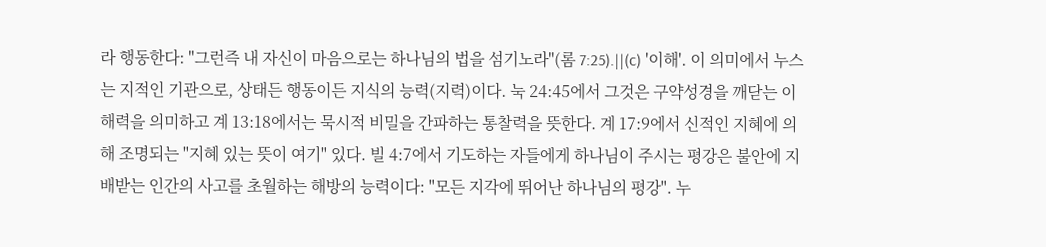라 행동한다: "그런즉 내 자신이 마음으로는 하나님의 법을 섬기노라"(롬 7:25).||(c) '이해'. 이 의미에서 누스는 지적인 기관으로, 상태든 행동이든 지식의 능력(지력)이다. 눅 24:45에서 그것은 구약성경을 깨닫는 이해력을 의미하고 계 13:18에서는 묵시적 비밀을 간파하는 통찰력을 뜻한다. 계 17:9에서 신적인 지혜에 의해 조명되는 "지혜 있는 뜻이 여기" 있다. 빌 4:7에서 기도하는 자들에게 하나님이 주시는 평강은 불안에 지배받는 인간의 사고를 초월하는 해방의 능력이다: "모든 지각에 뛰어난 하나님의 평강". 누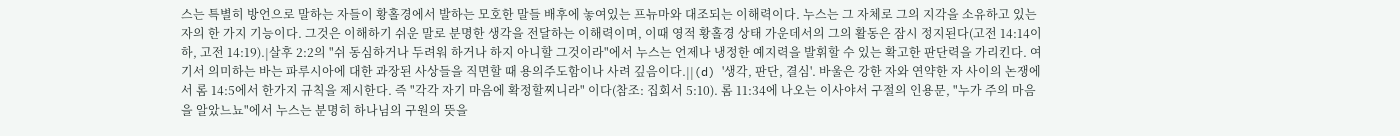스는 특별히 방언으로 말하는 자들이 황홀경에서 발하는 모호한 말들 배후에 놓여있는 프뉴마와 대조되는 이해력이다. 누스는 그 자체로 그의 지각을 소유하고 있는 자의 한 가지 기능이다. 그것은 이해하기 쉬운 말로 분명한 생각을 전달하는 이해력이며, 이때 영적 황홀경 상태 가운데서의 그의 활동은 잠시 정지된다(고전 14:14이하, 고전 14:19).|살후 2:2의 "쉬 동심하거나 두려워 하거나 하지 아니할 그것이라"에서 누스는 언제나 냉정한 예지력을 발휘할 수 있는 확고한 판단력을 가리킨다. 여기서 의미하는 바는 파루시아에 대한 과장된 사상들을 직면할 때 용의주도함이나 사려 깊음이다.||(d) '생각, 판단, 결심'. 바울은 강한 자와 연약한 자 사이의 논쟁에서 롬 14:5에서 한가지 규칙을 제시한다. 즉 "각각 자기 마음에 확정할찌니라" 이다(참조: 집회서 5:10). 롬 11:34에 나오는 이사야서 구절의 인용문, "누가 주의 마음을 알았느뇨"에서 누스는 분명히 하나님의 구원의 뜻을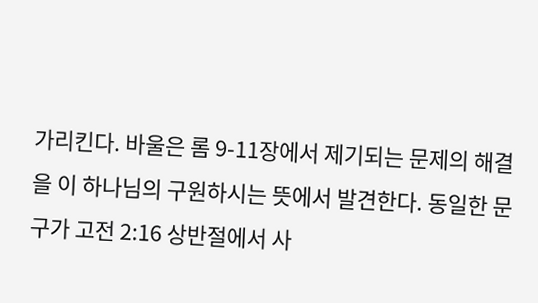가리킨다. 바울은 롬 9-11장에서 제기되는 문제의 해결을 이 하나님의 구원하시는 뜻에서 발견한다. 동일한 문구가 고전 2:16 상반절에서 사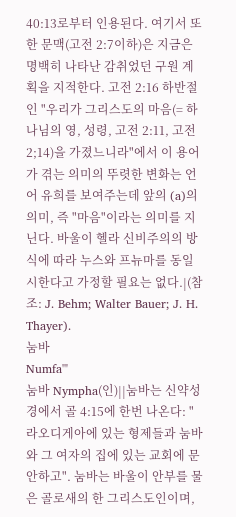40:13로부터 인용된다. 여기서 또한 문맥(고전 2:7이하)은 지금은 명백히 나타난 감취었던 구원 계획을 지적한다. 고전 2:16 하반절인 "우리가 그리스도의 마음(= 하나님의 영, 성령, 고전 2:11, 고전 2;14)을 가졌느니라"에서 이 용어가 겪는 의미의 뚜렷한 변화는 언어 유희를 보여주는데 앞의 (a)의 의미, 즉 "마음"이라는 의미를 지닌다. 바울이 헬라 신비주의의 방식에 따라 누스와 프뉴마를 동일시한다고 가정할 필요는 없다.|(참조: J. Behm; Walter Bauer; J. H. Thayer).
눔바
Numfa'"
눔바 Nympha(인)||눔바는 신약성경에서 골 4:15에 한번 나온다: "라오디게아에 있는 형제들과 눔바와 그 여자의 집에 있는 교회에 문안하고". 눔바는 바울이 안부를 물은 골로새의 한 그리스도인이며,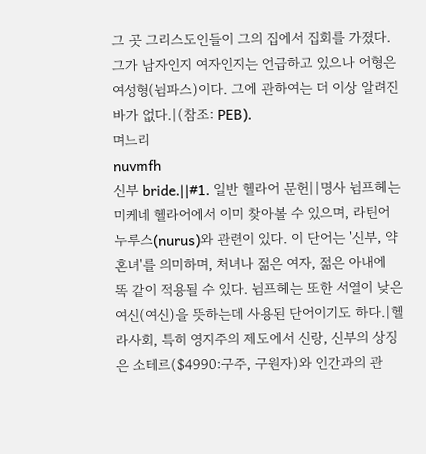그 곳 그리스도인들이 그의 집에서 집회를 가졌다. 그가 남자인지 여자인지는 언급하고 있으나 어형은 여성형(뉨파스)이다. 그에 관하여는 더 이상 알려진 바가 없다.|(참조: PEB).
며느리
nuvmfh
신부 bride.||#1. 일반 헬라어 문헌||명사 뉨프헤는 미케네 헬라어에서 이미 찾아볼 수 있으며, 라틴어 누루스(nurus)와 관련이 있다. 이 단어는 '신부, 약혼녀'를 의미하며, 처녀나 젊은 여자, 젊은 아내에 똑 같이 적용될 수 있다. 뉨프헤는 또한 서열이 낮은 여신(여신)을 뜻하는데 사용된 단어이기도 하다.|헬라사회, 특히 영지주의 제도에서 신랑, 신부의 상징은 소테르($4990:구주, 구원자)와 인간과의 관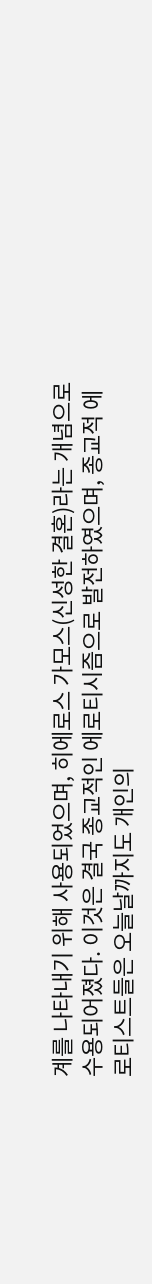계를 나타내기 위해 사용되었으며, 히에로스 가모스(신성한 결혼)라는 개념으로 수용되어졌다. 이것은 결국 종교적인 에로티시즘으로 발전하였으며, 종교적 에로티스트들은 오늘날까지도 개인의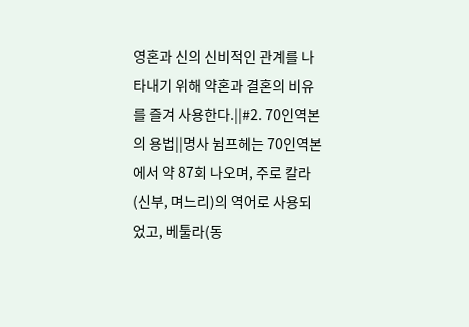영혼과 신의 신비적인 관계를 나타내기 위해 약혼과 결혼의 비유를 즐겨 사용한다.||#2. 70인역본의 용법||명사 뉨프헤는 70인역본에서 약 87회 나오며, 주로 칼라(신부, 며느리)의 역어로 사용되었고, 베툴라(동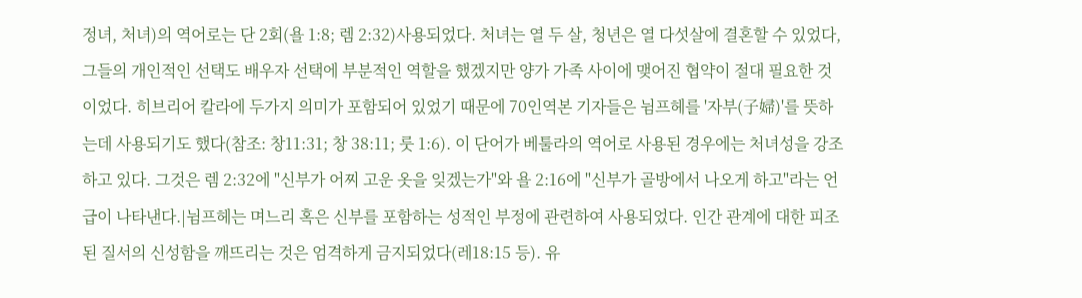정녀, 처녀)의 역어로는 단 2회(욜 1:8; 렘 2:32)사용되었다. 처녀는 열 두 살, 청년은 열 다섯살에 결혼할 수 있었다, 그들의 개인적인 선택도 배우자 선택에 부분적인 역할을 했겠지만 양가 가족 사이에 맺어진 협약이 절대 필요한 것이었다. 히브리어 칼라에 두가지 의미가 포함되어 있었기 때문에 70인역본 기자들은 뉨프헤를 '자부(子婦)'를 뜻하는데 사용되기도 했다(참조: 창11:31; 창 38:11; 룻 1:6). 이 단어가 베툴라의 역어로 사용된 경우에는 처녀성을 강조하고 있다. 그것은 렘 2:32에 "신부가 어찌 고운 옷을 잊겠는가"와 욜 2:16에 "신부가 골방에서 나오게 하고"라는 언급이 나타낸다.|뉨프헤는 며느리 혹은 신부를 포함하는 성적인 부정에 관련하여 사용되었다. 인간 관계에 대한 피조된 질서의 신성함을 깨뜨리는 것은 엄격하게 금지되었다(레18:15 등). 유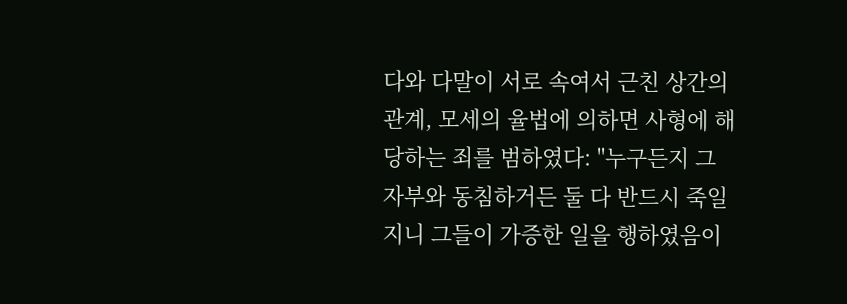다와 다말이 서로 속여서 근친 상간의 관계, 모세의 율법에 의하면 사형에 해당하는 죄를 범하였다: "누구든지 그 자부와 동침하거든 둘 다 반드시 죽일지니 그들이 가증한 일을 행하였음이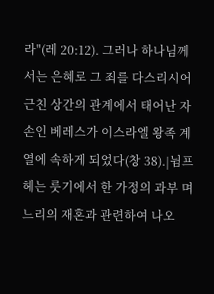라"(레 20:12). 그러나 하나님께서는 은혜로 그 죄를 다스리시어 근친 상간의 관계에서 태어난 자손인 베레스가 이스라엘 왕족 계열에 속하게 되었다(창 38).|뉨프헤는 룻기에서 한 가정의 과부 며느리의 재혼과 관련하여 나오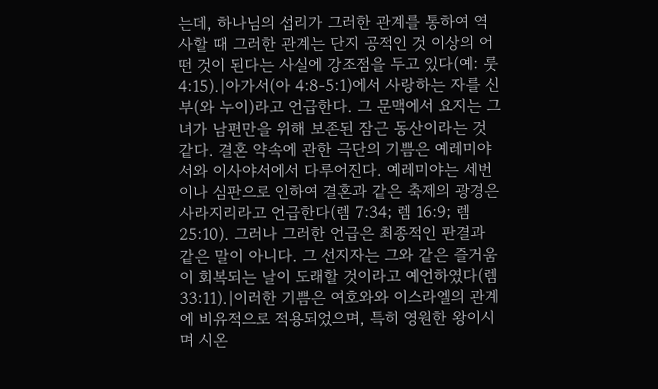는데, 하나님의 섭리가 그러한 관계를 통하여 역사할 때 그러한 관계는 단지 공적인 것 이상의 어떤 것이 된다는 사실에 강조점을 두고 있다(예: 룻 4:15).|아가서(아 4:8-5:1)에서 사랑하는 자를 신부(와 누이)라고 언급한다. 그 문맥에서 요지는 그녀가 남편만을 위해 보존된 잠근 동산이라는 것같다. 결혼 약속에 관한 극단의 기쁨은 예레미야서와 이사야서에서 다루어진다. 예레미야는 세번이나 심판으로 인하여 결혼과 같은 축제의 광경은 사라지리라고 언급한다(렘 7:34; 렘 16:9; 렘 25:10). 그러나 그러한 언급은 최종적인 판결과 같은 말이 아니다. 그 선지자는 그와 같은 즐거움이 회복되는 날이 도래할 것이라고 예언하였다(렘 33:11).|이러한 기쁨은 여호와와 이스라엘의 관계에 비유적으로 적용되었으며, 특히 영원한 왕이시며 시온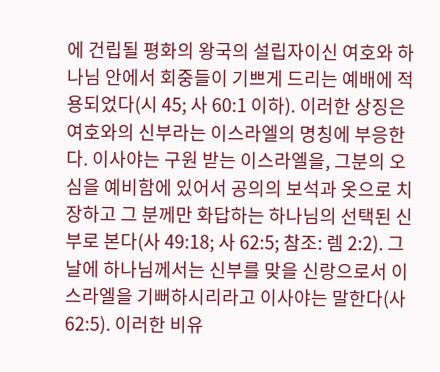에 건립될 평화의 왕국의 설립자이신 여호와 하나님 안에서 회중들이 기쁘게 드리는 예배에 적용되었다(시 45; 사 60:1 이하). 이러한 상징은 여호와의 신부라는 이스라엘의 명칭에 부응한다. 이사야는 구원 받는 이스라엘을, 그분의 오심을 예비함에 있어서 공의의 보석과 옷으로 치장하고 그 분께만 화답하는 하나님의 선택된 신부로 본다(사 49:18; 사 62:5; 참조: 렘 2:2). 그날에 하나님께서는 신부를 맞을 신랑으로서 이스라엘을 기뻐하시리라고 이사야는 말한다(사 62:5). 이러한 비유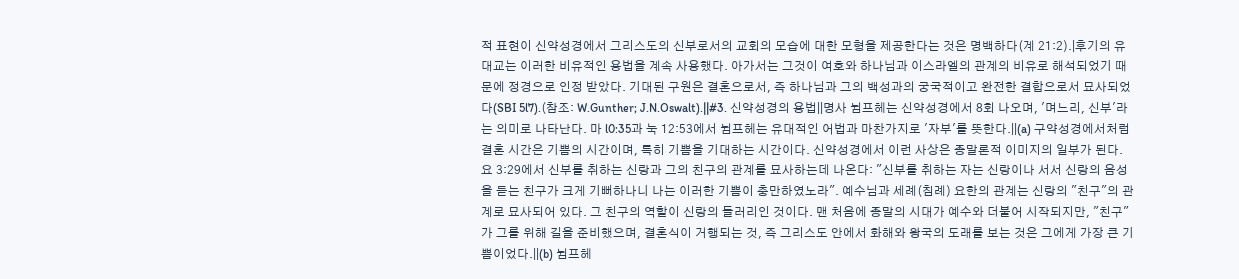적 표현이 신약성경에서 그리스도의 신부로서의 교회의 모습에 대한 모형을 제공한다는 것은 명백하다(계 21:2).|후기의 유대교는 이러한 비유적인 용법을 계속 사용했다. 아가서는 그것이 여호와 하나님과 이스라엘의 관계의 비유로 해석되었기 때문에 정경으로 인정 받았다. 기대된 구원은 결혼으로서, 즉 하나님과 그의 백성과의 궁국적이고 완전한 결합으로서 묘사되었다(SBI 5l7).(참조: W.Gunther; J.N.Oswalt).||#3. 신약성경의 용법||명사 뉨프헤는 신약성경에서 8회 나오며, '며느리, 신부'라는 의미로 나타난다. 마 l0:35과 눅 12:53에서 뉨프헤는 유대적인 어법과 마찬가지로 '자부'를 뜻한다.||(a) 구약성경에서처럼 결혼 시간은 기쁨의 시간이며, 특히 기쁨을 기대하는 시간이다. 신약성경에서 이런 사상은 종말론적 이미지의 일부가 된다. 요 3:29에서 신부를 취하는 신랑과 그의 친구의 관계를 묘사하는데 나온다: "신부를 취하는 자는 신랑이나 서서 신랑의 음성을 듣는 친구가 크게 기뻐하나니 나는 이러한 기쁨이 충만하였노라". 예수님과 세례(침례) 요한의 관계는 신랑의 "친구"의 관계로 묘사되어 있다. 그 친구의 역할이 신랑의 들러리인 것이다. 맨 처음에 종말의 시대가 예수와 더불어 시작되지만, "친구"가 그를 위해 길을 준비했으며, 결혼식이 거행되는 것, 즉 그리스도 안에서 화해와 왕국의 도래를 보는 것은 그에게 가장 큰 기쁨이었다.||(b) 뉨프헤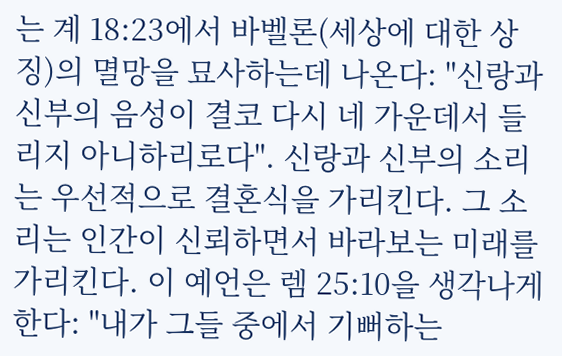는 계 18:23에서 바벨론(세상에 대한 상징)의 멸망을 묘사하는데 나온다: "신랑과 신부의 음성이 결코 다시 네 가운데서 들리지 아니하리로다". 신랑과 신부의 소리는 우선적으로 결혼식을 가리킨다. 그 소리는 인간이 신뢰하면서 바라보는 미래를 가리킨다. 이 예언은 렘 25:10을 생각나게 한다: "내가 그들 중에서 기뻐하는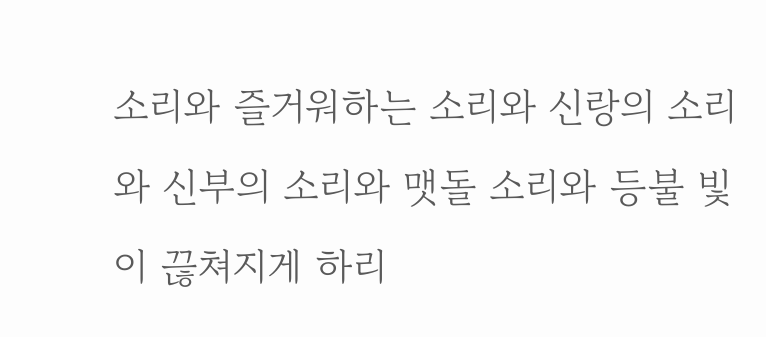소리와 즐거워하는 소리와 신랑의 소리와 신부의 소리와 맷돌 소리와 등불 빛이 끊쳐지게 하리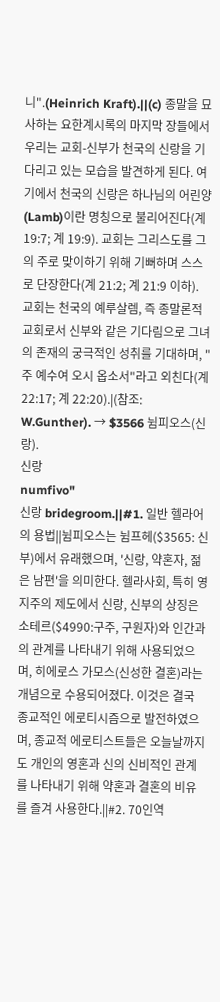니".(Heinrich Kraft).||(c) 종말을 묘사하는 요한계시록의 마지막 장들에서 우리는 교회-신부가 천국의 신랑을 기다리고 있는 모습을 발견하게 된다. 여기에서 천국의 신랑은 하나님의 어린양(Lamb)이란 명칭으로 불리어진다(계 19:7; 계 19:9). 교회는 그리스도를 그의 주로 맞이하기 위해 기뻐하며 스스로 단장한다(계 21:2; 계 21:9 이하). 교회는 천국의 예루살렘, 즉 종말론적 교회로서 신부와 같은 기다림으로 그녀의 존재의 궁극적인 성취를 기대하며, "주 예수여 오시 옵소서"라고 외친다(계 22:17; 계 22:20).|(참조: W.Gunther). → $3566 뉨피오스(신랑).
신랑
numfivo"
신랑 bridegroom.||#1. 일반 헬라어의 용법||뉨피오스는 뉨프헤($3565: 신부)에서 유래했으며, '신랑, 약혼자, 젊은 남편'을 의미한다. 헬라사회, 특히 영지주의 제도에서 신랑, 신부의 상징은 소테르($4990:구주, 구원자)와 인간과의 관계를 나타내기 위해 사용되었으며, 히에로스 가모스(신성한 결혼)라는 개념으로 수용되어졌다. 이것은 결국 종교적인 에로티시즘으로 발전하였으며, 종교적 에로티스트들은 오늘날까지도 개인의 영혼과 신의 신비적인 관계를 나타내기 위해 약혼과 결혼의 비유를 즐겨 사용한다.||#2. 70인역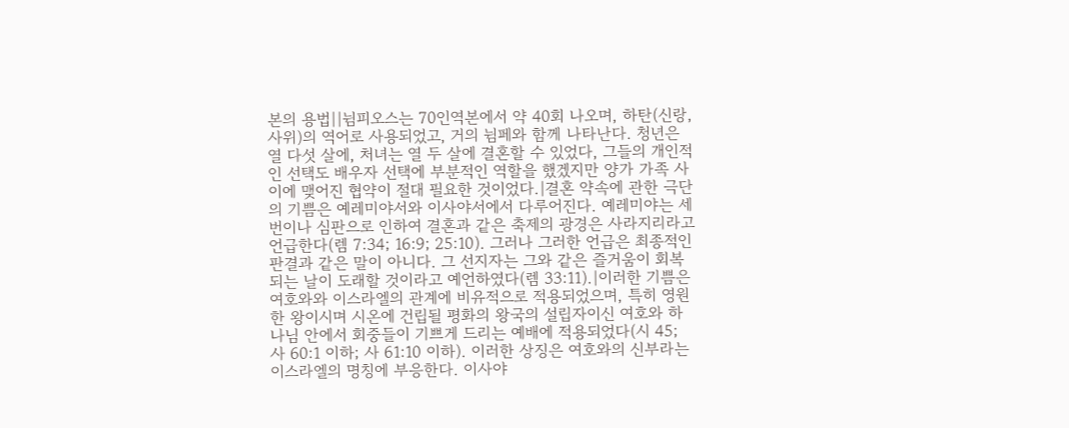본의 용법||뉨피오스는 70인역본에서 약 40회 나오며, 하탄(신랑, 사위)의 역어로 사용되었고, 거의 뉨페와 함께 나타난다. 청년은 열 다섯 살에, 처녀는 열 두 살에 결혼할 수 있었다, 그들의 개인적인 선택도 배우자 선택에 부분적인 역할을 했겠지만 양가 가족 사이에 맺어진 협약이 절대 필요한 것이었다.|결혼 약속에 관한 극단의 기쁨은 예레미야서와 이사야서에서 다루어진다. 예레미야는 세번이나 심판으로 인하여 결혼과 같은 축제의 광경은 사라지리라고 언급한다(렘 7:34; 16:9; 25:10). 그러나 그러한 언급은 최종적인 판결과 같은 말이 아니다. 그 선지자는 그와 같은 즐거움이 회복되는 날이 도래할 것이라고 예언하였다(렘 33:11).|이러한 기쁨은 여호와와 이스라엘의 관계에 비유적으로 적용되었으며, 특히 영원한 왕이시며 시온에 건립될 평화의 왕국의 설립자이신 여호와 하나님 안에서 회중들이 기쁘게 드리는 예배에 적용되었다(시 45; 사 60:1 이하; 사 61:10 이하). 이러한 상징은 여호와의 신부라는 이스라엘의 명칭에 부응한다. 이사야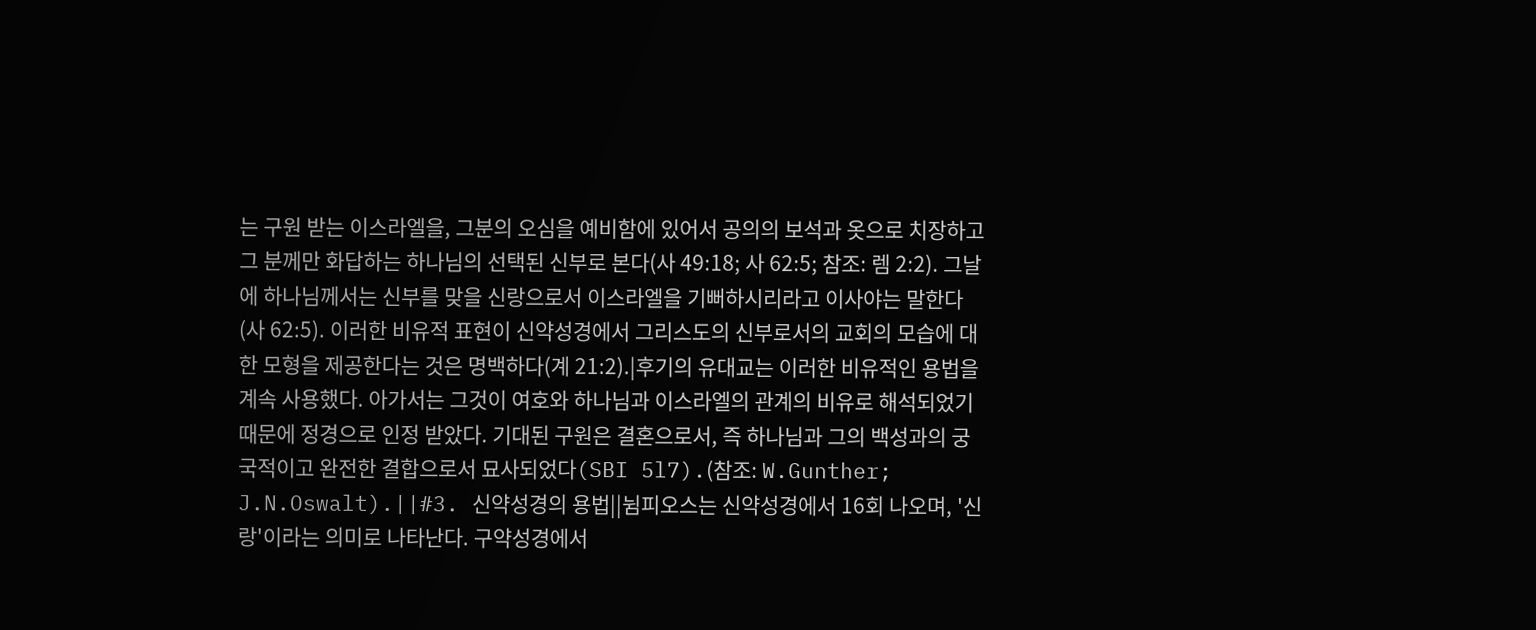는 구원 받는 이스라엘을, 그분의 오심을 예비함에 있어서 공의의 보석과 옷으로 치장하고 그 분께만 화답하는 하나님의 선택된 신부로 본다(사 49:18; 사 62:5; 참조: 렘 2:2). 그날에 하나님께서는 신부를 맞을 신랑으로서 이스라엘을 기뻐하시리라고 이사야는 말한다(사 62:5). 이러한 비유적 표현이 신약성경에서 그리스도의 신부로서의 교회의 모습에 대한 모형을 제공한다는 것은 명백하다(계 21:2).|후기의 유대교는 이러한 비유적인 용법을 계속 사용했다. 아가서는 그것이 여호와 하나님과 이스라엘의 관계의 비유로 해석되었기 때문에 정경으로 인정 받았다. 기대된 구원은 결혼으로서, 즉 하나님과 그의 백성과의 궁국적이고 완전한 결합으로서 묘사되었다(SBI 5l7).(참조: W.Gunther; J.N.Oswalt).||#3. 신약성경의 용법||뉨피오스는 신약성경에서 16회 나오며, '신랑'이라는 의미로 나타난다. 구약성경에서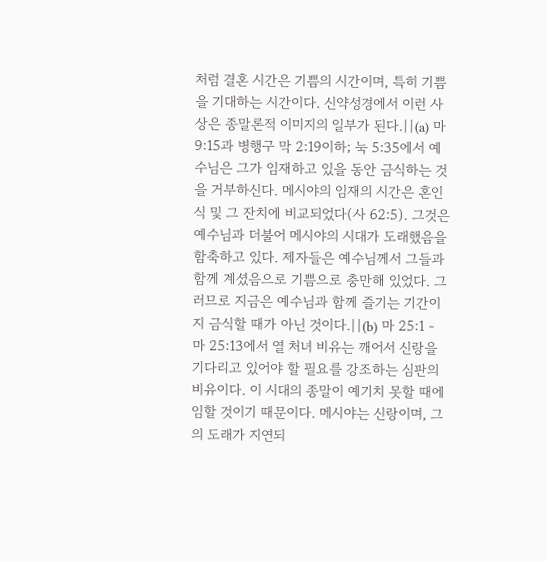처럼 결혼 시간은 기쁨의 시간이며, 특히 기쁨을 기대하는 시간이다. 신약성경에서 이런 사상은 종말론적 이미지의 일부가 된다.||(a) 마 9:15과 병행구 막 2:19이하; 눅 5:35에서 예수님은 그가 임재하고 있을 동안 금식하는 것을 거부하신다. 메시야의 임재의 시간은 혼인식 및 그 잔치에 비교되었다(사 62:5). 그것은 예수님과 더불어 메시야의 시대가 도래했음을 함축하고 있다. 제자들은 예수님께서 그들과 함께 계셨음으로 기쁨으로 충만해 있었다. 그러므로 지금은 예수님과 함께 즐기는 기간이지 금식할 때가 아닌 것이다.||(b) 마 25:1 - 마 25:13에서 열 처녀 비유는 깨어서 신랑을 기다리고 있어야 할 필요를 강조하는 심판의 비유이다. 이 시대의 종말이 예기치 못할 때에 임할 것이기 때문이다. 메시야는 신랑이며, 그의 도래가 지연되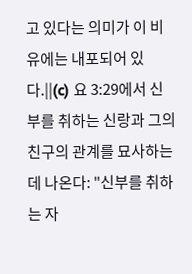고 있다는 의미가 이 비유에는 내포되어 있다.||(c) 요 3:29에서 신부를 취하는 신랑과 그의 친구의 관계를 묘사하는데 나온다: "신부를 취하는 자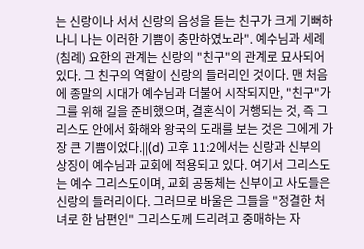는 신랑이나 서서 신랑의 음성을 듣는 친구가 크게 기뻐하나니 나는 이러한 기쁨이 충만하였노라". 예수님과 세례(침례) 요한의 관계는 신랑의 "친구"의 관계로 묘사되어 있다. 그 친구의 역할이 신랑의 들러리인 것이다. 맨 처음에 종말의 시대가 예수님과 더불어 시작되지만, "친구"가 그를 위해 길을 준비했으며, 결혼식이 거행되는 것, 즉 그리스도 안에서 화해와 왕국의 도래를 보는 것은 그에게 가장 큰 기쁨이었다.||(d) 고후 11:2에서는 신랑과 신부의 상징이 예수님과 교회에 적용되고 있다. 여기서 그리스도는 예수 그리스도이며, 교회 공동체는 신부이고 사도들은 신랑의 들러리이다. 그러므로 바울은 그들을 "정결한 처녀로 한 남편인" 그리스도께 드리려고 중매하는 자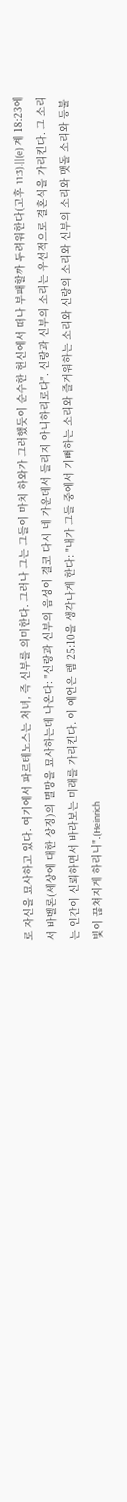로 자신을 묘사하고 있다. 여기에서 파르테노스는 처녀, 즉 신부를 의미한다. 그러나 그는 그들이 마치 하와가 그러했듯이 순수한 헌신에서 떠나 부패할까 두려워한다(고후 11:3).||(e) 계 18:23에서 바벨론(세상에 대한 상징)의 멸망을 묘사하는데 나온다: "신랑과 신부의 음성이 결코 다시 네 가운데서 들리지 아니하리로다". 신랑과 신부의 소리는 우선적으로 결혼식을 가리킨다. 그 소리는 인간이 신뢰하면서 바라보는 미래를 가리킨다. 이 예언은 렘 25:10을 생각나게 한다: "내가 그들 중에서 기뻐하는 소리와 즐거워하는 소리와 신랑의 소리와 신부의 소리와 맷돌 소리와 등불 빛이 끊쳐지게 하리니".(Heinrich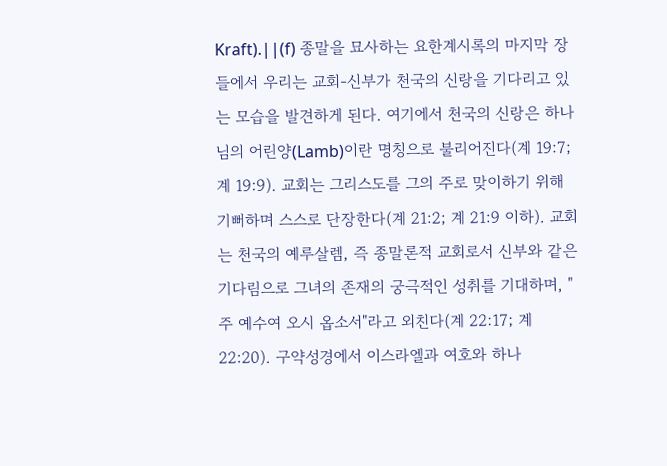Kraft).||(f) 종말을 묘사하는 요한계시록의 마지막 장들에서 우리는 교회-신부가 천국의 신랑을 기다리고 있는 모습을 발견하게 된다. 여기에서 천국의 신랑은 하나님의 어린양(Lamb)이란 명칭으로 불리어진다(계 19:7;계 19:9). 교회는 그리스도를 그의 주로 맞이하기 위해 기뻐하며 스스로 단장한다(계 21:2; 계 21:9 이하). 교회는 천국의 예루살렘, 즉 종말론적 교회로서 신부와 같은 기다림으로 그녀의 존재의 궁극적인 성취를 기대하며, "주 예수여 오시 옵소서"라고 외친다(계 22:17; 계 22:20). 구약성경에서 이스라엘과 여호와 하나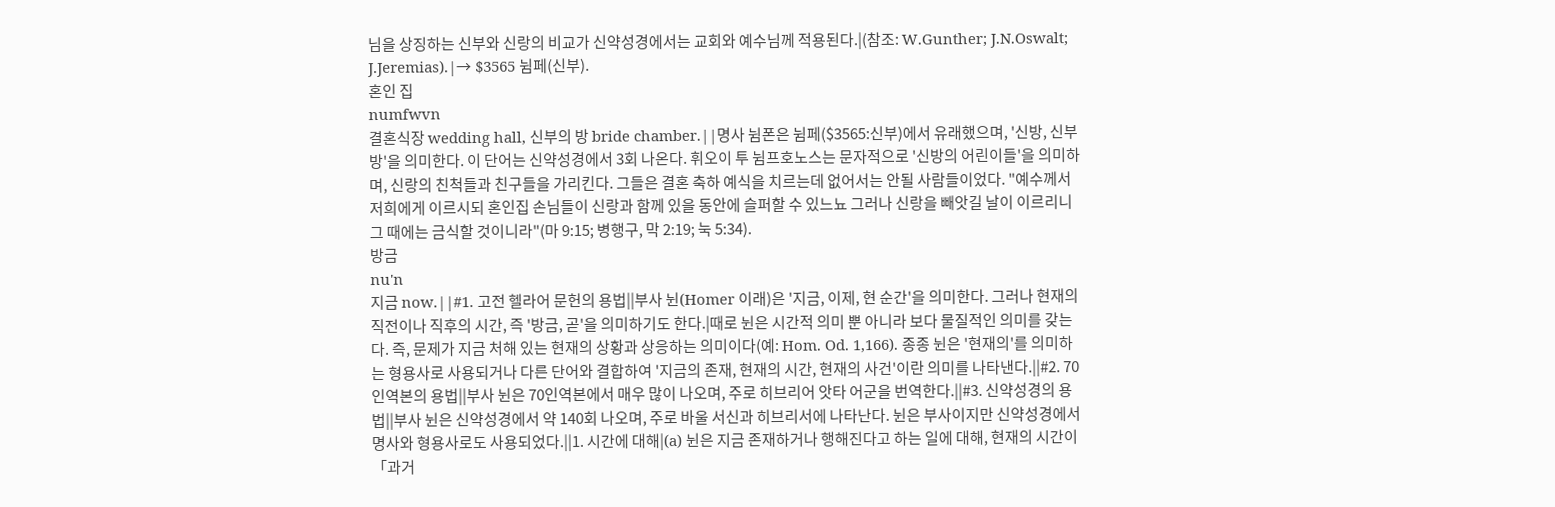님을 상징하는 신부와 신랑의 비교가 신약성경에서는 교회와 예수님께 적용된다.|(참조: W.Gunther; J.N.Oswalt; J.Jeremias).|→ $3565 뉨페(신부).
혼인 집
numfwvn
결혼식장 wedding hall, 신부의 방 bride chamber.||명사 뉨폰은 뉨페($3565:신부)에서 유래했으며, '신방, 신부방'을 의미한다. 이 단어는 신약성경에서 3회 나온다. 휘오이 투 뉨프호노스는 문자적으로 '신방의 어린이들'을 의미하며, 신랑의 친척들과 친구들을 가리킨다. 그들은 결혼 축하 예식을 치르는데 없어서는 안될 사람들이었다. "예수께서 저희에게 이르시되 혼인집 손님들이 신랑과 함께 있을 동안에 슬퍼할 수 있느뇨 그러나 신랑을 빼앗길 날이 이르리니 그 때에는 금식할 것이니라"(마 9:15; 병행구, 막 2:19; 눅 5:34).
방금
nu'n
지금 now.||#1. 고전 헬라어 문헌의 용법||부사 뉜(Homer 이래)은 '지금, 이제, 현 순간'을 의미한다. 그러나 현재의 직전이나 직후의 시간, 즉 '방금, 곧'을 의미하기도 한다.|때로 뉜은 시간적 의미 뿐 아니라 보다 물질적인 의미를 갖는다. 즉, 문제가 지금 처해 있는 현재의 상황과 상응하는 의미이다(예: Hom. Od. 1,166). 종종 뉜은 '현재의'를 의미하는 형용사로 사용되거나 다른 단어와 결합하여 '지금의 존재, 현재의 시간, 현재의 사건'이란 의미를 나타낸다.||#2. 70인역본의 용법||부사 뉜은 70인역본에서 매우 많이 나오며, 주로 히브리어 앗타 어군을 번역한다.||#3. 신약성경의 용법||부사 뉜은 신약성경에서 약 140회 나오며, 주로 바울 서신과 히브리서에 나타난다. 뉜은 부사이지만 신약성경에서 명사와 형용사로도 사용되었다.||1. 시간에 대해|(a) 뉜은 지금 존재하거나 행해진다고 하는 일에 대해, 현재의 시간이「과거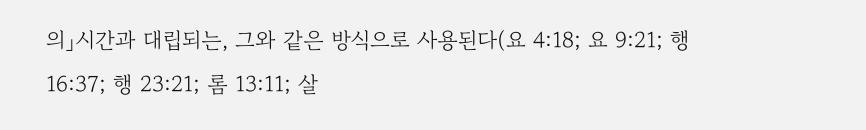의」시간과 대립되는, 그와 같은 방식으로 사용된다(요 4:18; 요 9:21; 행 16:37; 행 23:21; 롬 13:11; 살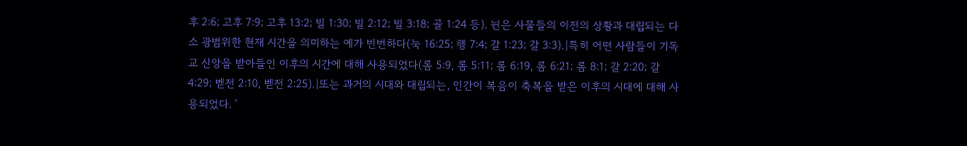후 2:6; 고후 7:9; 고후 13:2; 빌 1:30; 빌 2:12; 빌 3:18; 골 1:24 등). 뉜은 사물들의 이전의 상황과 대립되는 다소 광범위한 현재 시간을 의미하는 예가 빈번하다(눅 16:25; 행 7:4; 갈 1:23; 갈 3:3).|특히 어떤 사람들이 기독교 신앙을 받아들인 이후의 시간에 대해 사용되었다(롬 5:9, 롬 5:11; 롬 6:19, 롬 6:21; 롬 8:1; 갈 2:20; 갈 4:29; 벧전 2:10, 벧전 2:25).|또는 과거의 시대와 대립되는, 인간이 복음이 축복을 받은 이후의 시대에 대해 사용되었다. '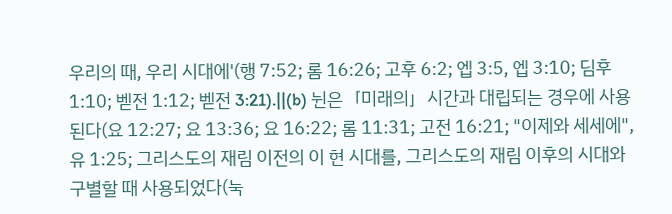우리의 때, 우리 시대에'(행 7:52; 롬 16:26; 고후 6:2; 엡 3:5, 엡 3:10; 딤후 1:10; 벧전 1:12; 벧전 3:21).||(b) 뉜은「미래의」시간과 대립되는 경우에 사용된다(요 12:27; 요 13:36; 요 16:22; 롬 11:31; 고전 16:21; "이제와 세세에", 유 1:25; 그리스도의 재림 이전의 이 현 시대를, 그리스도의 재림 이후의 시대와 구별할 때 사용되었다(눅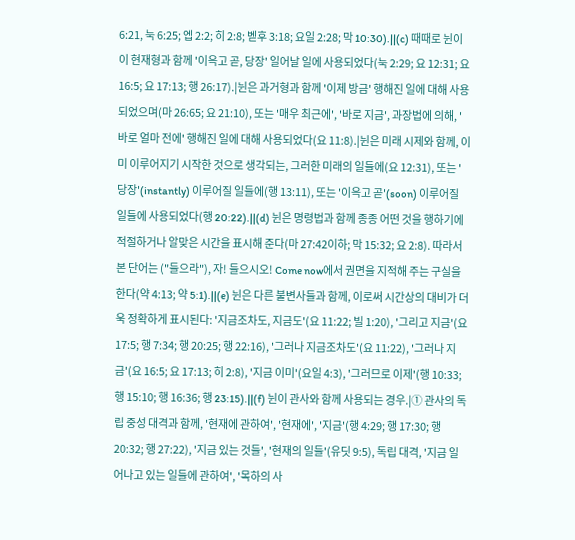6:21, 눅 6:25; 엡 2:2; 히 2:8; 벧후 3:18; 요일 2:28; 막 10:30).||(c) 때때로 뉜이 이 현재형과 함께 '이윽고 곧, 당장' 일어날 일에 사용되었다(눅 2:29; 요 12:31; 요 16:5; 요 17:13; 행 26:17).|뉜은 과거형과 함께 '이제 방금' 행해진 일에 대해 사용되었으며(마 26:65; 요 21:10), 또는 '매우 최근에', '바로 지금', 과장법에 의해, '바로 얼마 전에' 행해진 일에 대해 사용되었다(요 11:8).|뉜은 미래 시제와 함께, 이미 이루어지기 시작한 것으로 생각되는, 그러한 미래의 일들에(요 12:31), 또는 '당장'(instantly) 이루어질 일들에(행 13:11), 또는 '이윽고 곧'(soon) 이루어질 일들에 사용되었다(행 20:22).||(d) 뉜은 명령법과 함께 종종 어떤 것을 행하기에 적절하거나 알맞은 시간을 표시해 준다(마 27:42이하; 막 15:32; 요 2:8). 따라서 본 단어는 ("들으라"), 자! 들으시오! Come now에서 권면을 지적해 주는 구실을 한다(약 4:13; 약 5:1).||(e) 뉜은 다른 불변사들과 함께, 이로써 시간상의 대비가 더욱 정확하게 표시된다: '지금조차도, 지금도'(요 11:22; 빌 1:20), '그리고 지금'(요 17:5; 행 7:34; 행 20:25; 행 22:16), '그러나 지금조차도'(요 11:22), '그러나 지금'(요 16:5; 요 17:13; 히 2:8), '지금 이미'(요일 4:3), '그러므로 이제'(행 10:33; 행 15:10; 행 16:36; 행 23:15).||(f) 뉜이 관사와 함께 사용되는 경우.|① 관사의 독립 중성 대격과 함께, '현재에 관하여', '현재에', '지금'(행 4:29; 행 17:30; 행 20:32; 행 27:22), '지금 있는 것들', '현재의 일들'(유딧 9:5), 독립 대격, '지금 일어나고 있는 일들에 관하여', '목하의 사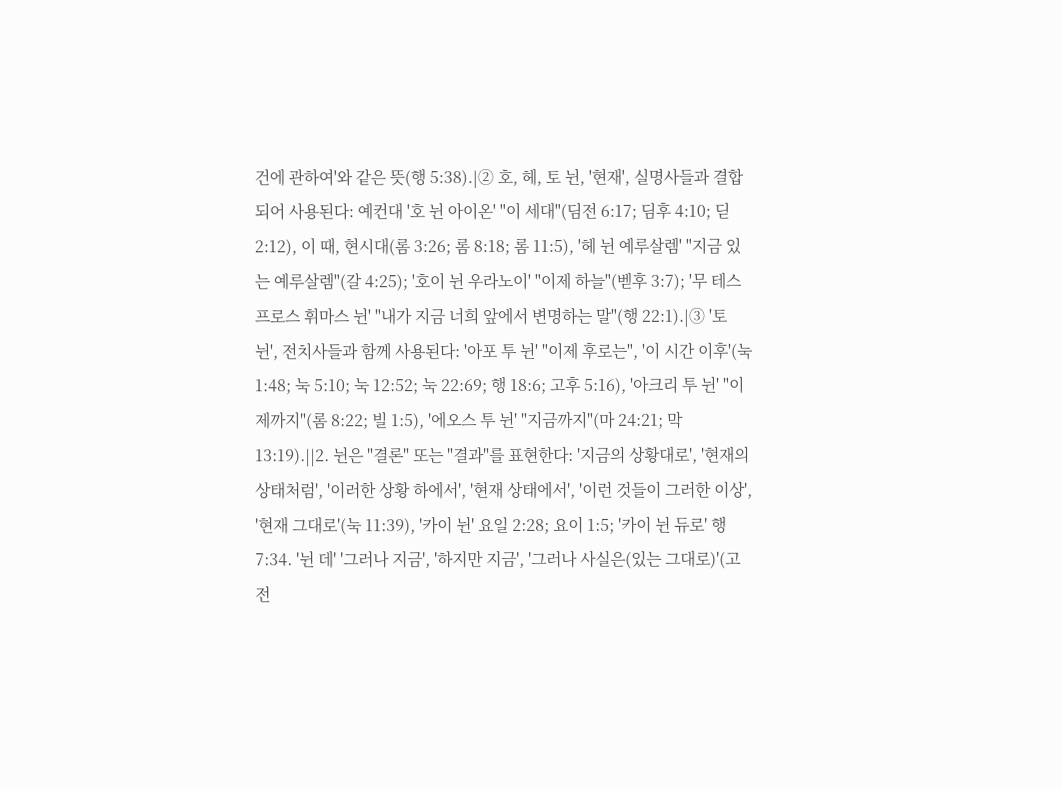건에 관하여'와 같은 뜻(행 5:38).|② 호, 헤, 토 뉜, '현재', 실명사들과 결합되어 사용된다: 예컨대 '호 뉜 아이온' "이 세대"(딤전 6:17; 딤후 4:10; 딛 2:12), 이 때, 현시대(롬 3:26; 롬 8:18; 롬 11:5), '헤 뉜 예루살렘' "지금 있는 예루살렘"(갈 4:25); '호이 뉜 우라노이' "이제 하늘"(벧후 3:7); '무 테스 프로스 휘마스 뉜' "내가 지금 너희 앞에서 변명하는 말"(행 22:1).|③ '토 뉜', 전치사들과 함께 사용된다: '아포 투 뉜' "이제 후로는", '이 시간 이후'(눅 1:48; 눅 5:10; 눅 12:52; 눅 22:69; 행 18:6; 고후 5:16), '아크리 투 뉜' "이제까지"(롬 8:22; 빌 1:5), '에오스 투 뉜' "지금까지"(마 24:21; 막 13:19).||2. 뉜은 "결론" 또는 "결과"를 표현한다: '지금의 상황대로', '현재의 상태처럼', '이러한 상황 하에서', '현재 상태에서', '이런 것들이 그러한 이상', '현재 그대로'(눅 11:39), '카이 뉜' 요일 2:28; 요이 1:5; '카이 뉜 듀로' 행 7:34. '뉜 데' '그러나 지금', '하지만 지금', '그러나 사실은(있는 그대로)'(고전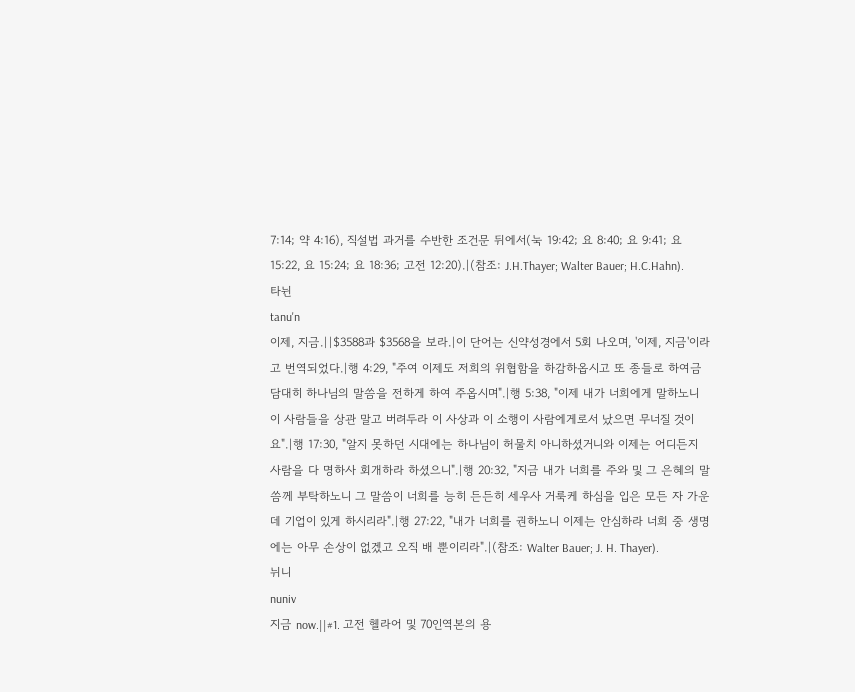7:14; 약 4:16), 직설법 과거를 수반한 조건문 뒤에서(눅 19:42; 요 8:40; 요 9:41; 요 15:22, 요 15:24; 요 18:36; 고전 12:20).|(참조: J.H.Thayer; Walter Bauer; H.C.Hahn).
타뉜
tanu'n
이제, 지금.||$3588과 $3568을 보라.|이 단어는 신약성경에서 5회 나오며, '이제, 지금'이라고 번역되었다.|행 4:29, "주여 이제도 저희의 위협함을 하감하옵시고 또 종들로 하여금 담대히 하나님의 말씀을 전하게 하여 주옵시며".|행 5:38, "이제 내가 너희에게 말하노니 이 사람들을 상관 말고 버려두라 이 사상과 이 소행이 사람에게로서 났으면 무너질 것이요".|행 17:30, "알지 못하던 시대에는 하나님이 허물치 아니하셨거니와 이제는 어디든지 사람을 다 명하사 회개하라 하셨으니".|행 20:32, "지금 내가 너희를 주와 및 그 은혜의 말씀께 부탁하노니 그 말씀이 너희를 능히 든든히 세우사 거룩케 하심을 입은 모든 자 가운데 기업이 있게 하시리라".|행 27:22, "내가 너희를 권하노니 이제는 안심하라 너희 중 생명에는 아무 손상이 없겠고 오직 배 뿐이리라".|(참조: Walter Bauer; J. H. Thayer).
뉘니
nuniv
지금 now.||#1. 고전 헬라어 및 70인역본의 용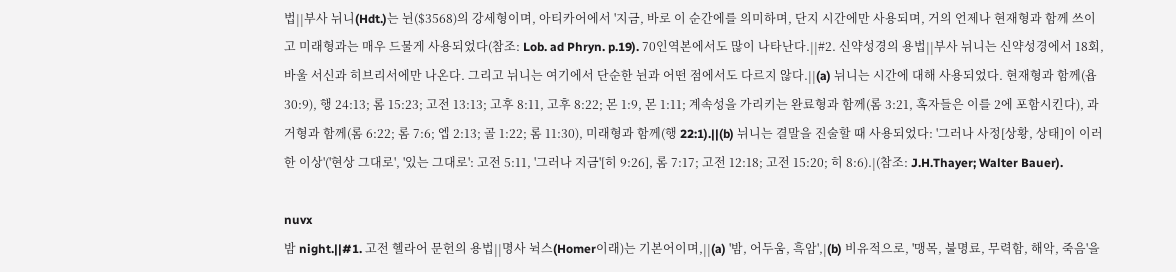법||부사 뉘니(Hdt.)는 뉜($3568)의 강세형이며, 아티카어에서 '지금, 바로 이 순간에를 의미하며, 단지 시간에만 사용되며, 거의 언제나 현재형과 함께 쓰이고 미래형과는 매우 드물게 사용되었다(참조: Lob. ad Phryn. p.19). 70인역본에서도 많이 나타난다.||#2. 신약성경의 용법||부사 뉘니는 신약성경에서 18회, 바울 서신과 히브리서에만 나온다. 그리고 뉘니는 여기에서 단순한 뉜과 어떤 점에서도 다르지 않다.||(a) 뉘니는 시간에 대해 사용되었다. 현재형과 함께(욥 30:9), 행 24:13; 롬 15:23; 고전 13:13; 고후 8:11, 고후 8:22; 몬 1:9, 몬 1:11; 계속성을 가리키는 완료형과 함께(롬 3:21, 혹자들은 이를 2에 포함시킨다), 과거형과 함께(롬 6:22; 롬 7:6; 엡 2:13; 골 1:22; 롬 11:30), 미래형과 함께(행 22:1).||(b) 뉘니는 결말을 진술할 때 사용되었다: '그러나 사정[상황, 상태]이 이러한 이상'('현상 그대로', '있는 그대로': 고전 5:11, '그러나 지금'[히 9:26], 롬 7:17; 고전 12:18; 고전 15:20; 히 8:6).|(참조: J.H.Thayer; Walter Bauer).

nuvx
밤 night.||#1. 고전 헬라어 문헌의 용법||명사 뉙스(Homer이래)는 기본어이며,||(a) '밤, 어두움, 흑암',|(b) 비유적으로, '맹목, 불명료, 무력함, 해악, 죽음'을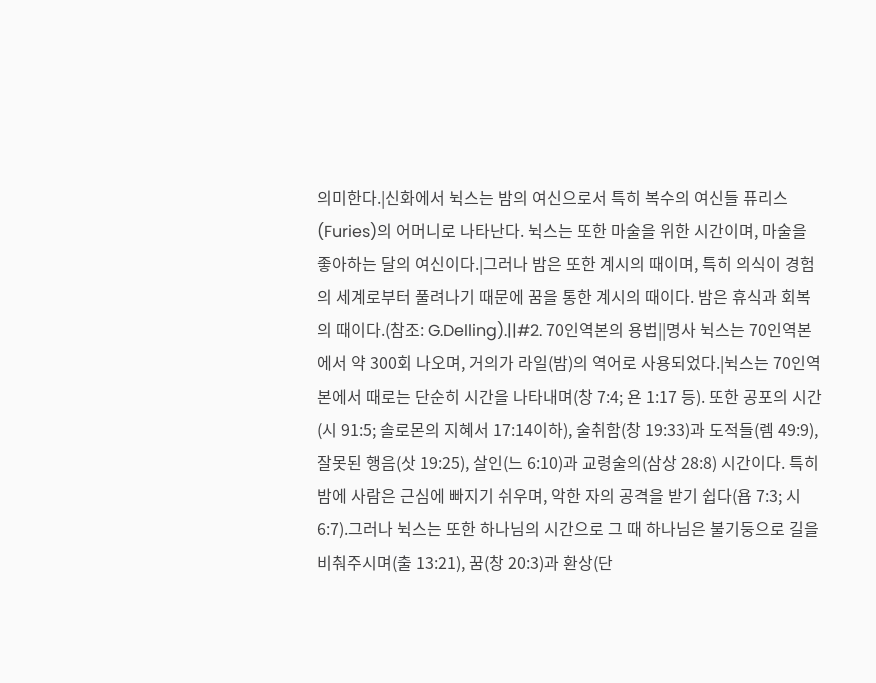의미한다.|신화에서 뉙스는 밤의 여신으로서 특히 복수의 여신들 퓨리스(Furies)의 어머니로 나타난다. 뉙스는 또한 마술을 위한 시간이며, 마술을 좋아하는 달의 여신이다.|그러나 밤은 또한 계시의 때이며, 특히 의식이 경험의 세계로부터 풀려나기 때문에 꿈을 통한 계시의 때이다. 밤은 휴식과 회복의 때이다.(참조: G.Delling).||#2. 70인역본의 용법||명사 뉙스는 70인역본에서 약 300회 나오며, 거의가 라일(밤)의 역어로 사용되었다.|뉙스는 70인역본에서 때로는 단순히 시간을 나타내며(창 7:4; 욘 1:17 등). 또한 공포의 시간(시 91:5; 솔로몬의 지혜서 17:14이하), 술취함(창 19:33)과 도적들(렘 49:9), 잘못된 행음(삿 19:25), 살인(느 6:10)과 교령술의(삼상 28:8) 시간이다. 특히 밤에 사람은 근심에 빠지기 쉬우며, 악한 자의 공격을 받기 쉽다(욥 7:3; 시 6:7).그러나 뉙스는 또한 하나님의 시간으로 그 때 하나님은 불기둥으로 길을 비춰주시며(출 13:21), 꿈(창 20:3)과 환상(단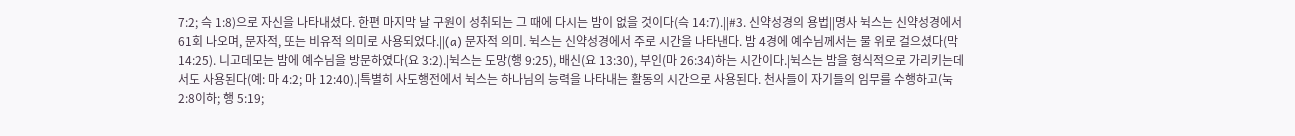7:2; 슥 1:8)으로 자신을 나타내셨다. 한편 마지막 날 구원이 성취되는 그 때에 다시는 밤이 없을 것이다(슥 14:7).||#3. 신약성경의 용법||명사 뉙스는 신약성경에서 61회 나오며, 문자적, 또는 비유적 의미로 사용되었다.||(a) 문자적 의미. 뉙스는 신약성경에서 주로 시간을 나타낸다. 밤 4경에 예수님께서는 물 위로 걸으셨다(막 14:25). 니고데모는 밤에 예수님을 방문하였다(요 3:2).|뉙스는 도망(행 9:25), 배신(요 13:30), 부인(마 26:34)하는 시간이다.|뉙스는 밤을 형식적으로 가리키는데서도 사용된다(예: 마 4:2; 마 12:40).|특별히 사도행전에서 뉙스는 하나님의 능력을 나타내는 활동의 시간으로 사용된다. 천사들이 자기들의 임무를 수행하고(눅 2:8이하; 행 5:19;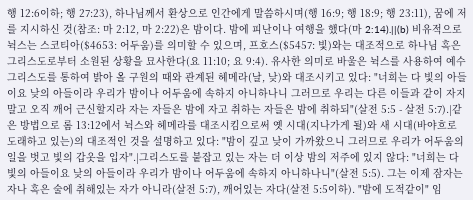행 12:6이하; 행 27:23), 하나님께서 환상으로 인간에게 말씀하시며(행 16:9; 행 18:9; 행 23:11), 꿈에 저를 지시하신 것(참조: 마 2:12, 마 2:22)은 밤이다. 밤에 피난이나 여행을 했다(마 2:14).||(b) 비유적으로 뉙스는 스코티아($4653: 어두움)를 의미할 수 있으며, 프호스($5457: 빛)와는 대조적으로 하나님 혹은 그리스도로부터 소원된 상황을 묘사한다(요 11:10; 요 9:4). 유사한 의미로 바울은 뉙스를 사용하여 예수 그리스도를 통하여 밝아 올 구원의 때와 관계된 헤메라(날, 낮)와 대조시키고 있다: "너희는 다 빛의 아들이요 낮의 아들이라 우리가 밤이나 어두움에 속하지 아니하나니 그러므로 우리는 다른 이들과 같이 자지 말고 오직 깨어 근신할지라 자는 자들은 밤에 자고 취하는 자들은 밤에 취하되"(살전 5:5 - 살전 5:7).|같은 방법으로 롬 13:12에서 뉙스와 헤메라를 대조시킴으로써 옛 시대(지나가게 될)와 새 시대(바야흐로 도래하고 있는)의 대조적인 것을 설명하고 있다: "밤이 깊고 낮이 가까왔으니 그러므로 우리가 어두움의 일을 벗고 빛의 갑옷을 입자".|그리스도를 붙잡고 있는 자는 더 이상 밤의 저주에 있지 않다: "너희는 다 빛의 아들이요 낮의 아들이라 우리가 밤이나 어두움에 속하지 아니하나니"(살전 5:5). 그는 이제 잠자는 자나 혹은 술에 취해있는 자가 아니라(살전 5:7), 깨어있는 자다(살전 5:5이하). "밤에 도적같이" 임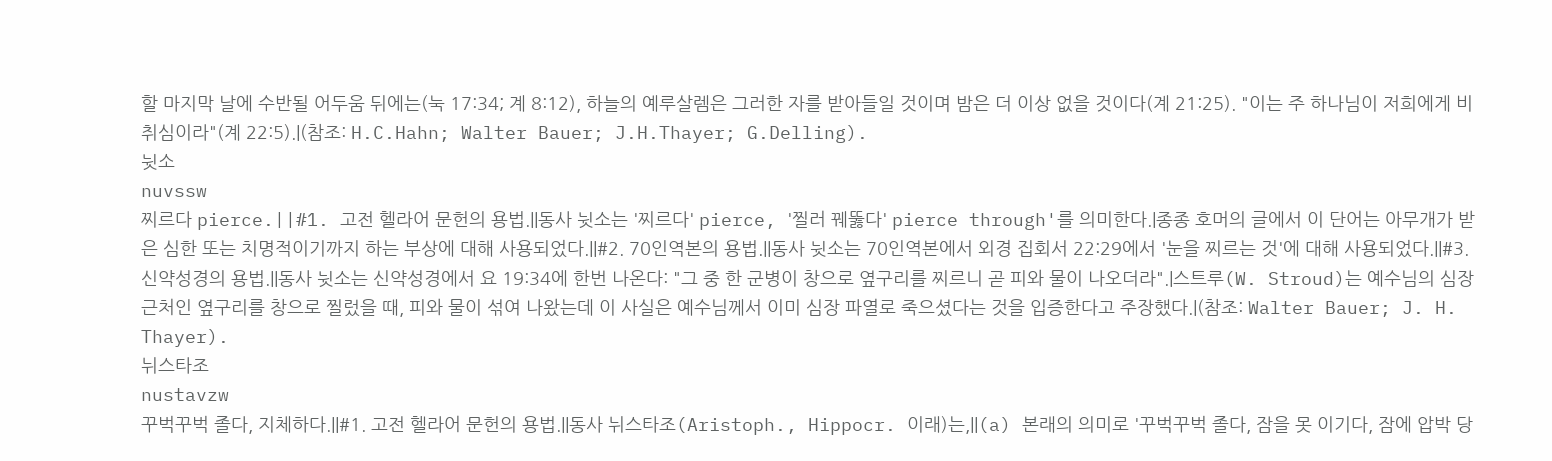할 마지막 날에 수반될 어두움 뒤에는(눅 17:34; 계 8:12), 하늘의 예루살렘은 그러한 자를 받아들일 것이며 밤은 더 이상 없을 것이다(계 21:25). "이는 주 하나님이 저희에게 비취심이라"(계 22:5).|(참조: H.C.Hahn; Walter Bauer; J.H.Thayer; G.Delling).
뉫소
nuvssw
찌르다 pierce.||#1. 고전 헬라어 문헌의 용법.||동사 뉫소는 '찌르다' pierce, '찔러 꿰뚫다' pierce through'를 의미한다.|종종 호머의 글에서 이 단어는 아무개가 받은 심한 또는 치명적이기까지 하는 부상에 대해 사용되었다.||#2. 70인역본의 용법.||동사 뉫소는 70인역본에서 외경 집회서 22:29에서 '눈을 찌르는 것'에 대해 사용되었다.||#3. 신약성경의 용법.||동사 뉫소는 신약성경에서 요 19:34에 한번 나온다: "그 중 한 군병이 창으로 옆구리를 찌르니 곧 피와 물이 나오더라".|스트루(W. Stroud)는 예수님의 심장 근처인 옆구리를 창으로 찔렀을 때, 피와 물이 섞여 나왔는데 이 사실은 예수님께서 이미 심장 파열로 죽으셨다는 것을 입증한다고 주장했다.|(참조: Walter Bauer; J. H. Thayer).
뉘스타조
nustavzw
꾸벅꾸벅 졸다, 지체하다.||#1. 고전 헬라어 문헌의 용법.||동사 뉘스타조(Aristoph., Hippocr. 이래)는,||(a) 본래의 의미로 '꾸벅꾸벅 졸다, 잠을 못 이기다, 잠에 압박 당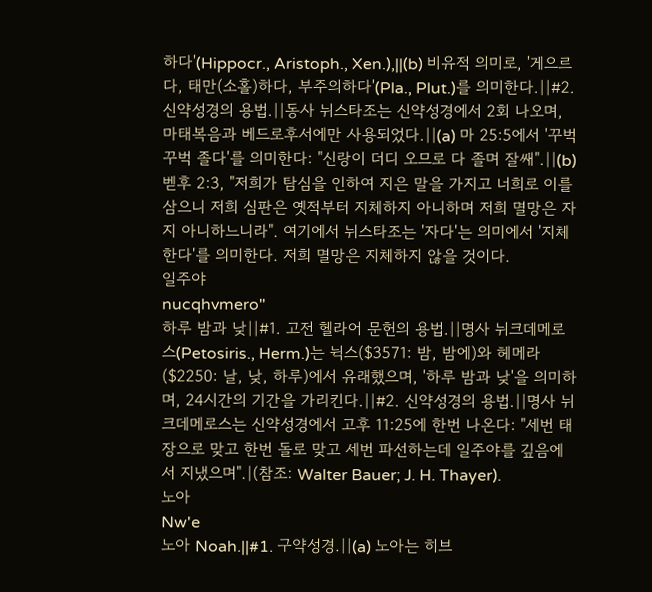하다'(Hippocr., Aristoph., Xen.),||(b) 비유적 의미로, '게으르다, 태만(소홀)하다, 부주의하다'(Pla., Plut.)를 의미한다.||#2. 신약성경의 용법.||동사 뉘스타조는 신약성경에서 2회 나오며, 마태복음과 베드로후서에만 사용되었다.||(a) 마 25:5에서 '꾸벅꾸벅 졸다'를 의미한다: "신랑이 더디 오므로 다 졸며 잘쌔".||(b) 벧후 2:3, "저희가 탐심을 인하여 지은 말을 가지고 너희로 이를 삼으니 저희 심판은 옛적부터 지체하지 아니하며 저희 멸망은 자지 아니하느니라". 여기에서 뉘스타조는 '자다'는 의미에서 '지체한다'를 의미한다. 저희 멸망은 지체하지 않을 것이다.
일주야
nucqhvmero"
하루 밤과 낮||#1. 고전 헬라어 문헌의 용법.||명사 뉘크데메로스(Petosiris., Herm.)는 뉙스($3571: 밤, 밤에)와 헤메라($2250: 날, 낮, 하루)에서 유래했으며, '하루 밤과 낮'을 의미하며, 24시간의 기간을 가리킨다.||#2. 신약성경의 용법.||명사 뉘크데메로스는 신약성경에서 고후 11:25에 한번 나온다: "세번 태장으로 맞고 한번 돌로 맞고 세번 파선하는데 일주야를 깊음에서 지냈으며".|(참조: Walter Bauer; J. H. Thayer).
노아
Nw'e
노아 Noah.||#1. 구약성경.||(a) 노아는 히브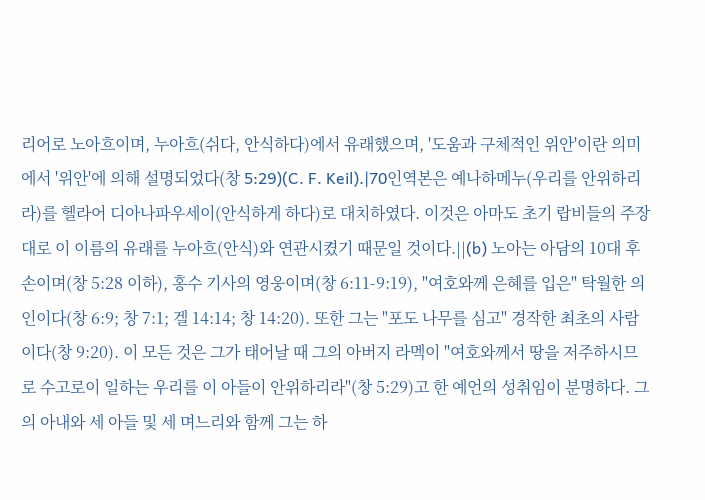리어로 노아흐이며, 누아흐(쉬다, 안식하다)에서 유래했으며, '도움과 구체적인 위안'이란 의미에서 '위안'에 의해 설명되었다(창 5:29)(C. F. Keil).|70인역본은 예나하메누(우리를 안위하리라)를 헬라어 디아나파우세이(안식하게 하다)로 대치하였다. 이것은 아마도 초기 랍비들의 주장대로 이 이름의 유래를 누아흐(안식)와 연관시켰기 때문일 것이다.||(b) 노아는 아담의 10대 후손이며(창 5:28 이하), 홍수 기사의 영웅이며(창 6:11-9:19), "여호와께 은혜를 입은" 탁월한 의인이다(창 6:9; 창 7:1; 겔 14:14; 창 14:20). 또한 그는 "포도 나무를 심고" 경작한 최초의 사람이다(창 9:20). 이 모든 것은 그가 태어날 때 그의 아버지 라멕이 "여호와께서 땅을 저주하시므로 수고로이 일하는 우리를 이 아들이 안위하리라"(창 5:29)고 한 예언의 성취임이 분명하다. 그의 아내와 세 아들 및 세 며느리와 함께 그는 하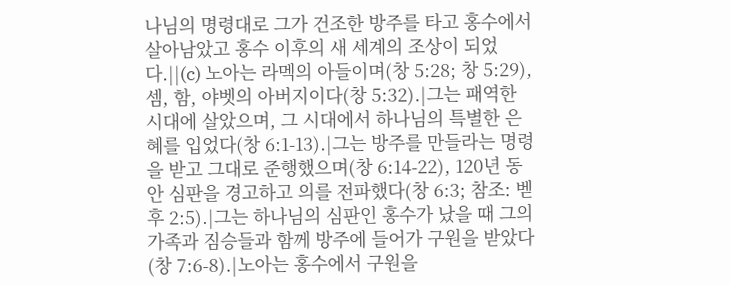나님의 명령대로 그가 건조한 방주를 타고 홍수에서 살아남았고 홍수 이후의 새 세계의 조상이 되었다.||(c) 노아는 라멕의 아들이며(창 5:28; 창 5:29), 셈, 함, 야벳의 아버지이다(창 5:32).|그는 패역한 시대에 살았으며, 그 시대에서 하나님의 특별한 은혜를 입었다(창 6:1-13).|그는 방주를 만들라는 명령을 받고 그대로 준행했으며(창 6:14-22), 120년 동안 심판을 경고하고 의를 전파했다(창 6:3; 참조: 벧후 2:5).|그는 하나님의 심판인 홍수가 났을 때 그의 가족과 짐승들과 함께 방주에 들어가 구원을 받았다(창 7:6-8).|노아는 홍수에서 구원을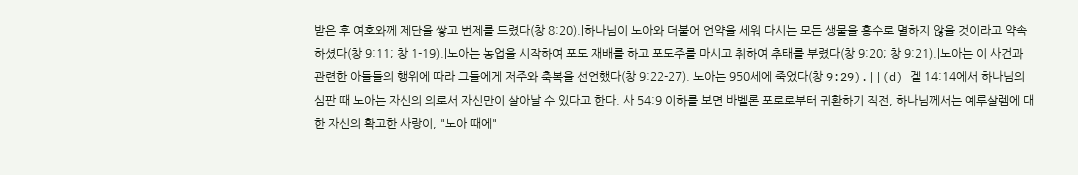받은 후 여호와께 제단을 쌓고 번제를 드렸다(창 8:20).|하나님이 노아와 더불어 언약을 세워 다시는 모든 생물을 홍수로 멸하지 않을 것이라고 약속하셨다(창 9:11; 창 1-19).|노아는 농업을 시작하여 포도 재배를 하고 포도주를 마시고 취하여 추태를 부렸다(창 9:20; 창 9:21).|노아는 이 사건과 관련한 아들들의 행위에 따라 그들에게 저주와 축복을 선언했다(창 9:22-27). 노아는 950세에 죽었다(창 9:29).||(d) 겔 14:14에서 하나님의 심판 때 노아는 자신의 의로서 자신만이 살아날 수 있다고 한다. 사 54:9 이하를 보면 바벨론 포로로부터 귀환하기 직전, 하나님께서는 예루살렘에 대한 자신의 확고한 사랑이, "노아 때에"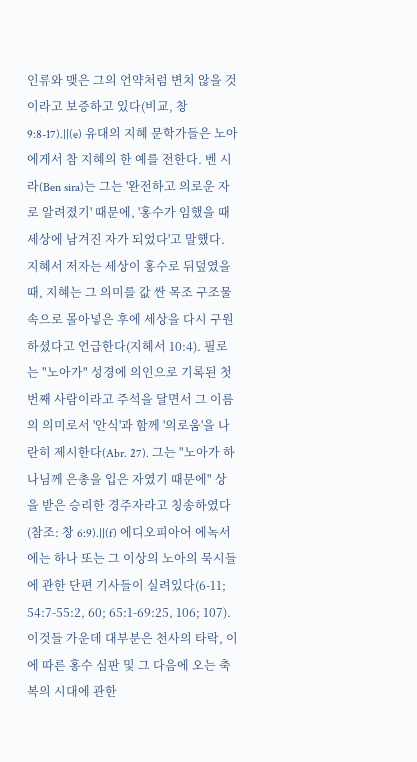인류와 맺은 그의 언약처럼 변치 않을 것이라고 보증하고 있다(비교, 창 9:8-17).||(e) 유대의 지혜 문학가들은 노아에게서 참 지혜의 한 예를 전한다. 벤 시라(Ben sira)는 그는 '완전하고 의로운 자로 알려졌기' 때문에, '홍수가 임했을 때 세상에 남겨진 자가 되었다'고 말했다. 지혜서 저자는 세상이 홍수로 뒤덮였을 때, 지혜는 그 의미를 값 싼 목조 구조물속으로 몰아넣은 후에 세상을 다시 구원하셨다고 언급한다(지헤서 10:4). 필로는 "노아가" 성경에 의인으로 기록된 첫 번째 사람이라고 주석을 달면서 그 이름의 의미로서 '안식'과 함께 '의로움'을 나란히 제시한다(Abr. 27). 그는 "노아가 하나님께 은총을 입은 자였기 때문에" 상을 받은 승리한 경주자라고 칭송하였다(참조: 창 6:9).||(f) 에디오피아어 에녹서에는 하나 또는 그 이상의 노아의 묵시들에 관한 단편 기사들이 실려있다(6-11; 54:7-55:2, 60; 65:1-69:25, 106; 107). 이것들 가운데 대부분은 천사의 타락, 이에 따른 홍수 심판 및 그 다음에 오는 축복의 시대에 관한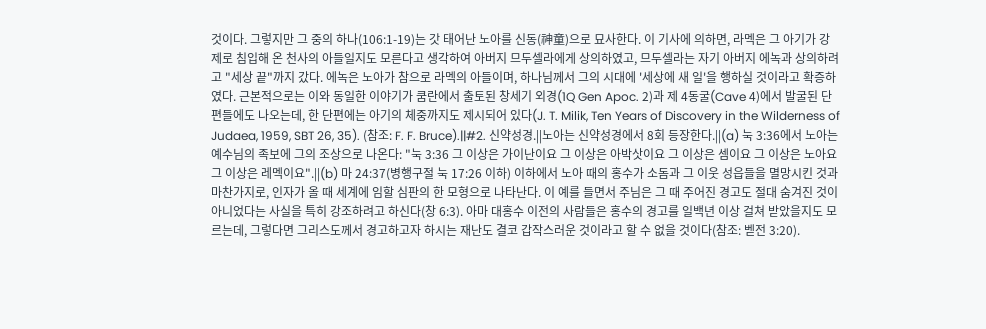것이다. 그렇지만 그 중의 하나(106:1-19)는 갓 태어난 노아를 신동(神童)으로 묘사한다. 이 기사에 의하면, 라멕은 그 아기가 강제로 침입해 온 천사의 아들일지도 모른다고 생각하여 아버지 므두셀라에게 상의하였고, 므두셀라는 자기 아버지 에녹과 상의하려고 "세상 끝"까지 갔다. 에녹은 노아가 참으로 라멕의 아들이며, 하나님께서 그의 시대에 '세상에 새 일'을 행하실 것이라고 확증하였다. 근본적으로는 이와 동일한 이야기가 쿰란에서 출토된 창세기 외경(1Q Gen Apoc. 2)과 제 4동굴(Cave 4)에서 발굴된 단편들에도 나오는데, 한 단편에는 아기의 체중까지도 제시되어 있다(J. T. Milik, Ten Years of Discovery in the Wilderness of Judaea, 1959, SBT 26, 35). (참조: F. F. Bruce).||#2. 신약성경.||노아는 신약성경에서 8회 등장한다.||(a) 눅 3:36에서 노아는 예수님의 족보에 그의 조상으로 나온다: "눅 3:36 그 이상은 가이난이요 그 이상은 아박삿이요 그 이상은 셈이요 그 이상은 노아요 그 이상은 레멕이요".||(b) 마 24:37(병행구절 눅 17:26 이하) 이하에서 노아 때의 홍수가 소돔과 그 이웃 성읍들을 멸망시킨 것과 마찬가지로, 인자가 올 때 세계에 임할 심판의 한 모형으로 나타난다. 이 예를 들면서 주님은 그 때 주어진 경고도 절대 숨겨진 것이 아니었다는 사실을 특히 강조하려고 하신다(창 6:3). 아마 대홍수 이전의 사람들은 홍수의 경고를 일백년 이상 걸쳐 받았을지도 모르는데, 그렇다면 그리스도께서 경고하고자 하시는 재난도 결코 갑작스러운 것이라고 할 수 없을 것이다(참조: 벧전 3:20).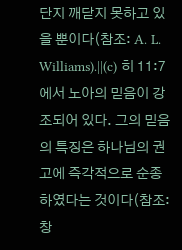단지 깨닫지 못하고 있을 뿐이다(참조: A. L. Williams).||(c) 히 11:7에서 노아의 믿음이 강조되어 있다. 그의 믿음의 특징은 하나님의 권고에 즉각적으로 순종하였다는 것이다(참조: 창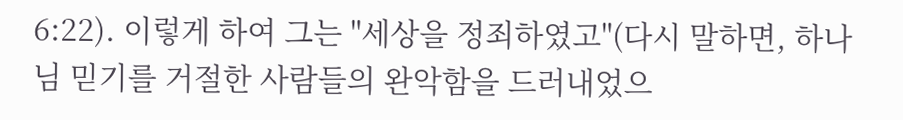6:22). 이렇게 하여 그는 "세상을 정죄하였고"(다시 말하면, 하나님 믿기를 거절한 사람들의 완악함을 드러내었으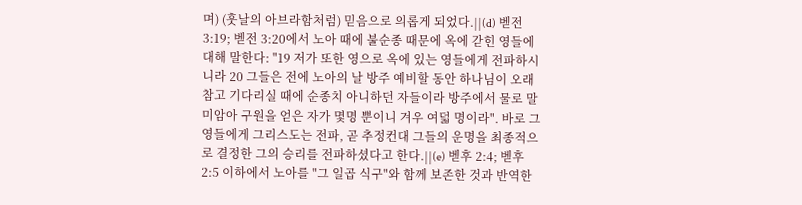며) (훗날의 아브라함처럼) 믿음으로 의롭게 되었다.||(d) 벧전 3:19; 벧전 3:20에서 노아 때에 불순종 때문에 옥에 갇힌 영들에 대해 말한다: "19 저가 또한 영으로 옥에 있는 영들에게 전파하시니라 20 그들은 전에 노아의 날 방주 예비할 동안 하나님이 오래 참고 기다리실 때에 순종치 아니하던 자들이라 방주에서 물로 말미암아 구원을 얻은 자가 몇명 뿐이니 겨우 여덟 명이라". 바로 그 영들에게 그리스도는 전파, 곧 추정컨대 그들의 운명을 최종적으로 결정한 그의 승리를 전파하셨다고 한다.||(e) 벧후 2:4; 벧후 2:5 이하에서 노아를 "그 일곱 식구"와 함께 보존한 것과 반역한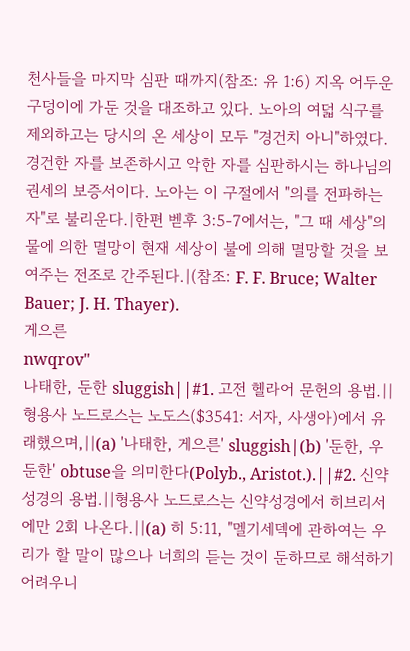천사들을 마지막 심판 때까지(참조: 유 1:6) 지옥 어두운 구덩이에 가둔 것을 대조하고 있다. 노아의 여덟 식구를 제외하고는 당시의 온 세상이 모두 "경건치 아니"하였다. 경건한 자를 보존하시고 악한 자를 심판하시는 하나님의 권세의 보증서이다. 노아는 이 구절에서 "의를 전파하는 자"로 불리운다.|한편 벧후 3:5-7에서는, "그 때 세상"의 물에 의한 멸망이 현재 세상이 불에 의해 멸망할 것을 보여주는 전조로 간주된다.|(참조: F. F. Bruce; Walter Bauer; J. H. Thayer).
게으른
nwqrov"
나태한, 둔한 sluggish||#1. 고전 헬라어 문헌의 용법.||형용사 노드로스는 노도스($3541: 서자, 사생아)에서 유래했으며,||(a) '나태한, 게으른' sluggish|(b) '둔한, 우둔한' obtuse을 의미한다(Polyb., Aristot.).||#2. 신약성경의 용법.||형용사 노드로스는 신약성경에서 히브리서에만 2회 나온다.||(a) 히 5:11, "멜기세덱에 관하여는 우리가 할 말이 많으나 너희의 듣는 것이 둔하므로 해석하기 어려우니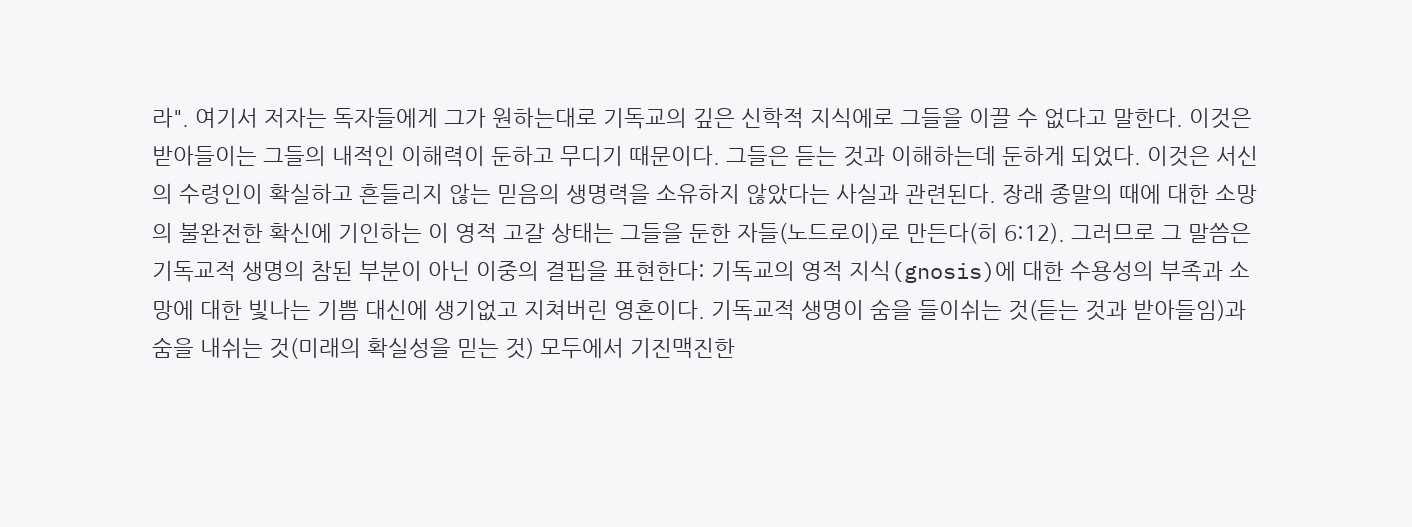라". 여기서 저자는 독자들에게 그가 원하는대로 기독교의 깊은 신학적 지식에로 그들을 이끌 수 없다고 말한다. 이것은 받아들이는 그들의 내적인 이해력이 둔하고 무디기 때문이다. 그들은 듣는 것과 이해하는데 둔하게 되었다. 이것은 서신의 수령인이 확실하고 흔들리지 않는 믿음의 생명력을 소유하지 않았다는 사실과 관련된다. 장래 종말의 때에 대한 소망의 불완전한 확신에 기인하는 이 영적 고갈 상태는 그들을 둔한 자들(노드로이)로 만든다(히 6:12). 그러므로 그 말씀은 기독교적 생명의 참된 부분이 아닌 이중의 결핍을 표현한다: 기독교의 영적 지식(gnosis)에 대한 수용성의 부족과 소망에 대한 빛나는 기쁨 대신에 생기없고 지쳐버린 영혼이다. 기독교적 생명이 숨을 들이쉬는 것(듣는 것과 받아들임)과 숨을 내쉬는 것(미래의 확실성을 믿는 것) 모두에서 기진맥진한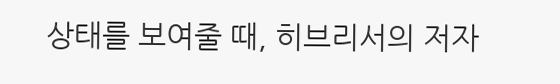상태를 보여줄 때, 히브리서의 저자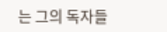는 그의 독자들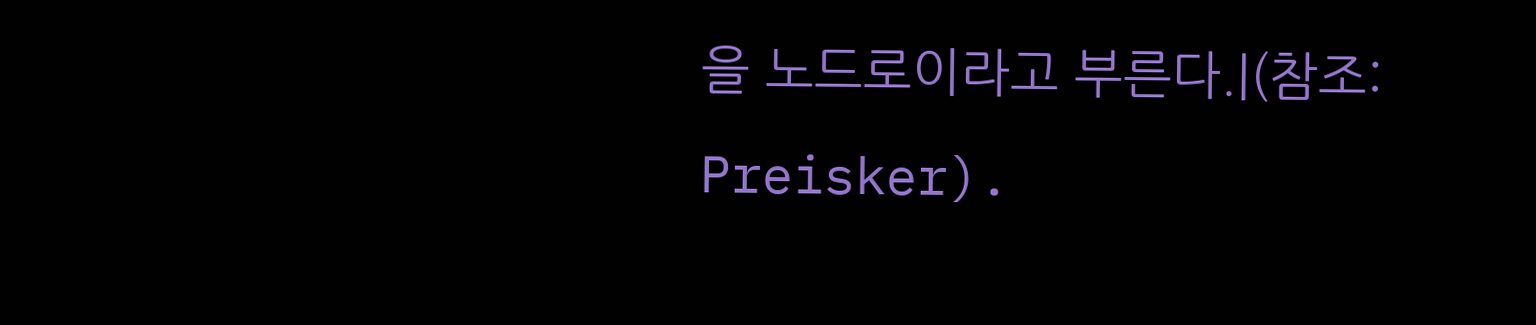을 노드로이라고 부른다.|(참조: Preisker).